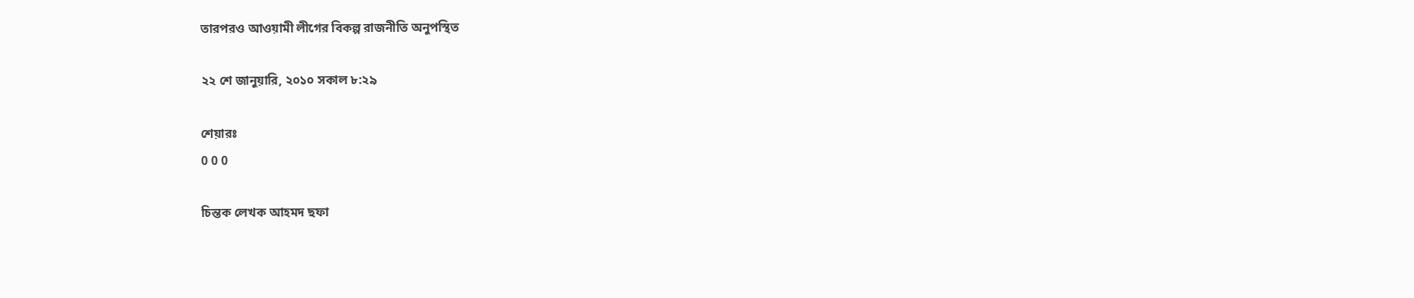তারপরও আওয়ামী লীগের বিকল্প রাজনীতি অনুপস্থিত

২২ শে জানুয়ারি, ২০১০ সকাল ৮:২৯

শেয়ারঃ
0 0 0

চিন্তক লেখক আহমদ ছফা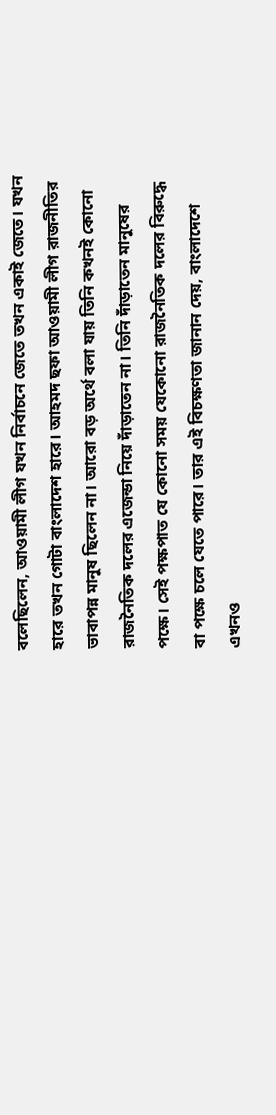বলেছিলেন, আওয়ামী লীগ যখন নির্বাচনে জেতে তখন একাই জেতে। যখন হারে তখন গোটা বাংলাদেশ হারে। আহমদ ছফা আওয়ামী লীগ রাজনীতির ভাবাপন্ন মানুষ ছিলেন না। আরো বড় অর্থে বলা যায় তিনি কখনই কোনো রাজনৈতিক দলের এজেন্ডা নিয়ে দাঁড়াতেন না। তিনি দাঁড়াতেন মানুষের পক্ষে। সেই পক্ষপাত যে কোনো সময় যেকোনো রাজনৈতিক দলের বিরুদ্ধে বা পক্ষে চলে যেতে পারে। তার এই বিচক্ষণতা জানান দেয়, বাংলাদেশে এখনও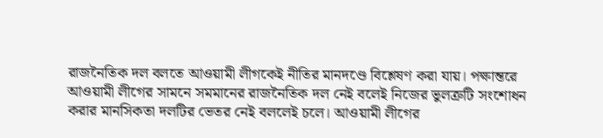রাজনৈতিক দল বলতে আওয়ামী লীগকেই নীতির মানদণ্ডে বিশ্লেষণ করা যায়। পক্ষান্তরে আওয়ামী লীগের সামনে সমমানের রাজনৈতিক দল নেই বলেই নিজের ভুলত্রুটি সংশোধন করার মানসিকতা দলটির ভেতর নেই বললেই চলে। আওয়ামী লীগের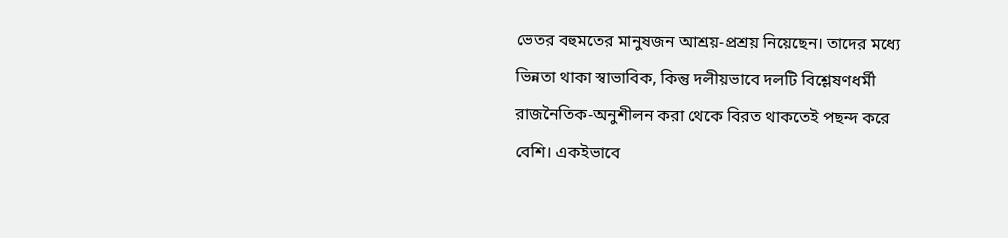ভেতর বহুমতের মানুষজন আশ্রয়-প্রশ্রয় নিয়েছেন। তাদের মধ্যে ভিন্নতা থাকা স্বাভাবিক, কিন্তু দলীয়ভাবে দলটি বিশ্লেষণধর্মী রাজনৈতিক-অনুশীলন করা থেকে বিরত থাকতেই পছন্দ করে বেশি। একইভাবে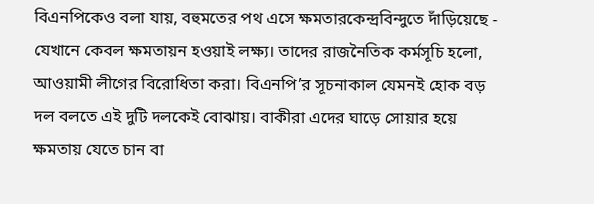বিএনপিকেও বলা যায়, বহুমতের পথ এসে ক্ষমতারকেন্দ্রবিন্দুতে দাঁড়িয়েছে - যেখানে কেবল ক্ষমতায়ন হওয়াই লক্ষ্য। তাদের রাজনৈতিক কর্মসূচি হলো, আওয়ামী লীগের বিরোধিতা করা। বিএনপি’র সূচনাকাল যেমনই হোক বড় দল বলতে এই দুটি দলকেই বোঝায়। বাকীরা এদের ঘাড়ে সোয়ার হয়ে ক্ষমতায় যেতে চান বা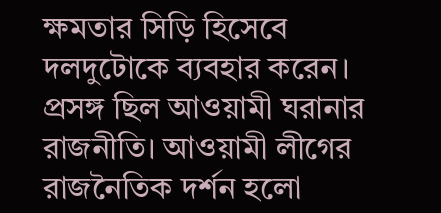ক্ষমতার সিড়ি হিসেবে দলদুটোকে ব্যবহার করেন।
প্রসঙ্গ ছিল আওয়ামী ঘরানার রাজনীতি। আওয়ামী লীগের রাজনৈতিক দর্শন হলো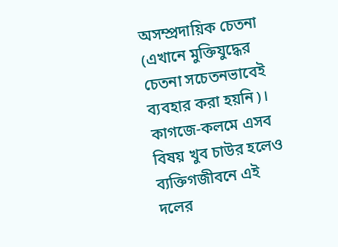অসম্প্রদায়িক চেতনা (এখানে মুক্তিযুদ্ধের চেতনা সচেতনভাবেই ব্যবহার করা হয়নি)। কাগজে-কলমে এসব বিষয় খুব চাউর হলেও ব্যক্তিগজীবনে এই দলের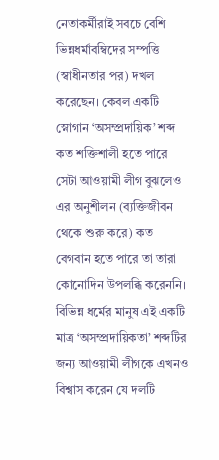নেতাকর্মীরাই সবচে বেশি ভিন্নধর্মাবম্বিদের সম্পত্তি (স্বাধীনতার পর) দখল করেছেন। কেবল একটি স্নোগান ‘অসম্প্রদায়িক’ শব্দ কত শক্তিশালী হতে পারে সেটা আওয়ামী লীগ বুঝলেও এর অনুশীলন (ব্যক্তিজীবন থেকে শুরু করে) কত বেগবান হতে পারে তা তারা কোনোদিন উপলব্ধি করেননি। বিভিন্ন ধর্মের মানুষ এই একটি মাত্র ‘অসম্প্রদায়িকতা’ শব্দটির জন্য আওয়ামী লীগকে এখনও বিশ্বাস করেন যে দলটি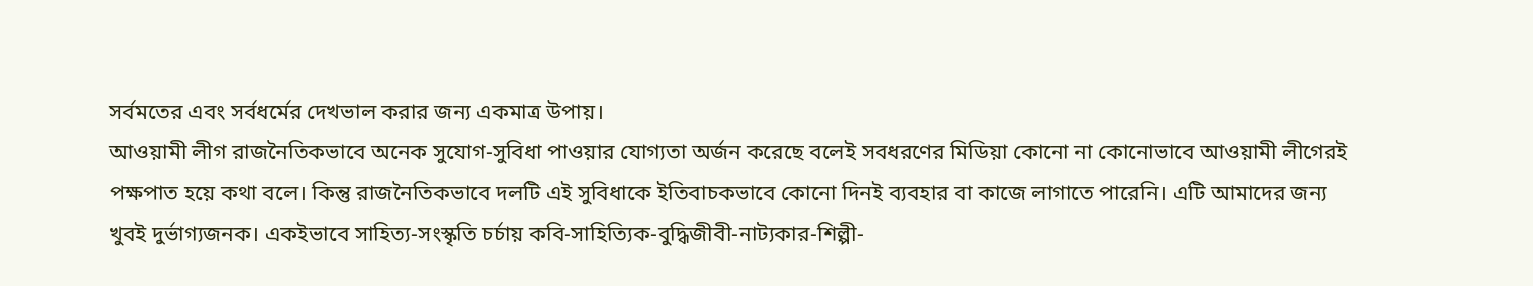সর্বমতের এবং সর্বধর্মের দেখভাল করার জন্য একমাত্র উপায়।
আওয়ামী লীগ রাজনৈতিকভাবে অনেক সুযোগ-সুবিধা পাওয়ার যোগ্যতা অর্জন করেছে বলেই সবধরণের মিডিয়া কোনো না কোনোভাবে আওয়ামী লীগেরই পক্ষপাত হয়ে কথা বলে। কিন্তু রাজনৈতিকভাবে দলটি এই সুবিধাকে ইতিবাচকভাবে কোনো দিনই ব্যবহার বা কাজে লাগাতে পারেনি। এটি আমাদের জন্য খুবই দুর্ভাগ্যজনক। একইভাবে সাহিত্য-সংস্কৃতি চর্চায় কবি-সাহিত্যিক-বুদ্ধিজীবী-নাট্যকার-শিল্পী-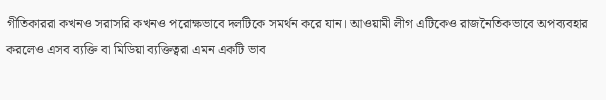গীতিকাররা কখনও সরাসরি কখনও পরোক্ষভাবে দলটিকে সমর্থন করে যান। আওয়ামী লীগ এটিকেও রাজনৈতিকভাবে অপব্যবহার করলেও এসব ব্যক্তি বা মিডিয়া ব্যক্তিত্বরা এমন একটি ভাব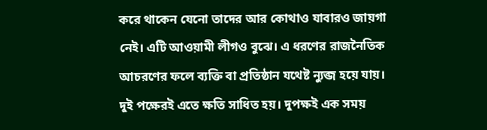করে থাকেন যেনো তাদের আর কোথাও যাবারও জায়গা নেই। এটি আওয়ামী লীগও বুঝে। এ ধরণের রাজনৈতিক আচরণের ফলে ব্যক্তি বা প্রতিষ্ঠান যথেষ্ট ন্যুব্জ হয়ে যায়। দুই পক্ষেরই এতে ক্ষতি সাধিত হয়। দুপক্ষই এক সময়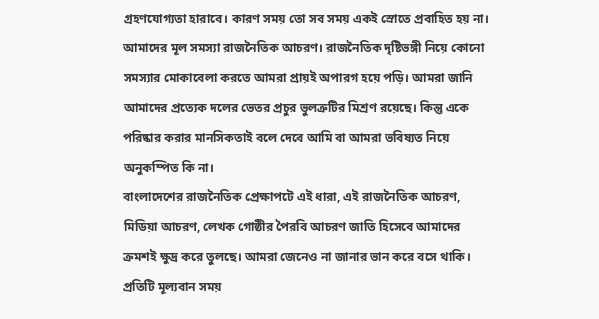গ্রহণযোগ্যতা হারাবে। কারণ সময় তো সব সময় একই স্রোতে প্রবাহিত হয় না।
আমাদের মূল সমস্যা রাজনৈতিক আচরণ। রাজনৈতিক দৃষ্টিভঙ্গী নিয়ে কোনো সমস্যার মোকাবেলা করতে আমরা প্রায়ই অপারগ হয়ে পড়ি। আমরা জানি আমাদের প্রত্যেক দলের ভেতর প্রচুর ভুলত্রুটির মিশ্রণ রয়েছে। কিন্তু একে পরিষ্কার করার মানসিকতাই বলে দেবে আমি বা আমরা ভবিষ্যত নিয়ে অনুকম্পিত কি না।
বাংলাদেশের রাজনৈতিক প্রেক্ষাপটে এই ধারা, এই রাজনৈতিক আচরণ, মিডিয়া আচরণ, লেখক গোষ্ঠীর পৈরবি আচরণ জাতি হিসেবে আমাদের ক্রমশই ক্ষুদ্র করে তুলছে। আমরা জেনেও না জানার ভান করে বসে থাকি। প্রতিটি মূল্যবান সময়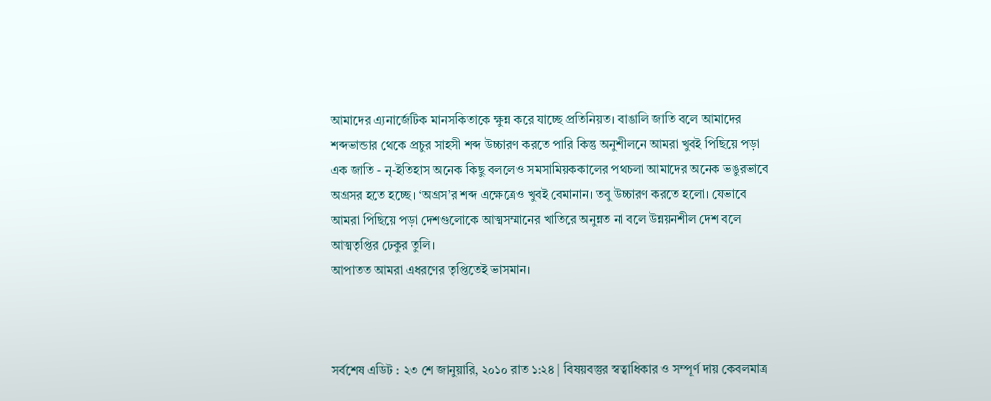আমাদের এ্যনার্জেটিক মানসকিতাকে ক্ষুন্ন করে যাচ্ছে প্রতিনিয়ত। বাঙালি জাতি বলে আমাদের শব্দভান্ডার থেকে প্রচুর সাহসী শব্দ উচ্চারণ করতে পারি কিন্তু অনুশীলনে আমরা খুবই পিছিয়ে পড়া এক জাতি - নৃ-ইতিহাস অনেক কিছু বললেও সমসামিয়ককালের পথচলা আমাদের অনেক ভঙুরভাবে অগ্রসর হতে হচ্ছে। ‘অগ্রস’র শব্দ এক্ষেত্রেও খুবই বেমানান। তবু উচ্চারণ করতে হলো। যেভাবে আমরা পিছিয়ে পড়া দেশগুলোকে আত্মসম্মানের খাতিরে অনুন্নত না বলে উন্নয়নশীল দেশ বলে আত্মতৃপ্তির ঢেকুর তুলি।
আপাতত আমরা এধরণের তৃপ্তিতেই ভাসমান।



সর্বশেষ এডিট : ২৩ শে জানুয়ারি, ২০১০ রাত ১:২৪ | বিষয়বস্তুর স্বত্বাধিকার ও সম্পূর্ণ দায় কেবলমাত্র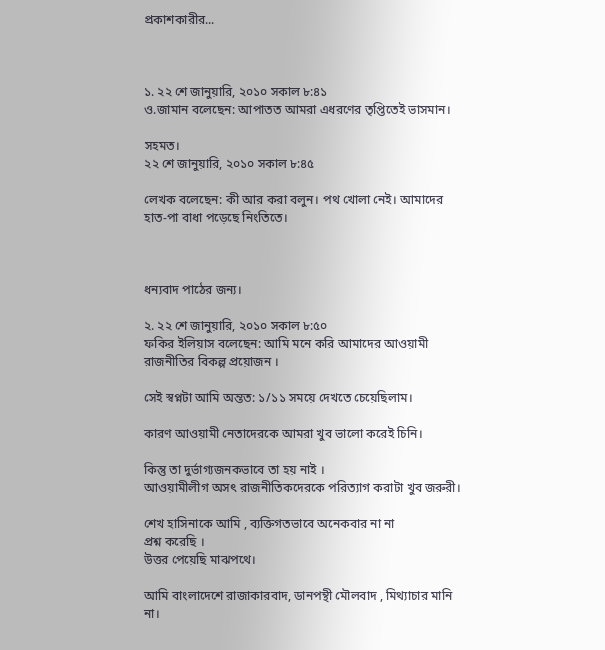প্রকাশকারীর...



১. ২২ শে জানুয়ারি, ২০১০ সকাল ৮:৪১
ও.জামান বলেছেন: আপাতত আমরা এধরণের তৃপ্তিতেই ভাসমান।

সহমত।
২২ শে জানুয়ারি, ২০১০ সকাল ৮:৪৫

লেখক বলেছেন: কী আর করা বলুন। পথ খোলা নেই। আমাদের হাত-পা বাধা পড়েছে নিংতিতে।



ধন্যবাদ পাঠের জন্য।

২. ২২ শে জানুয়ারি, ২০১০ সকাল ৮:৫০
ফকির ইলিয়াস বলেছেন: আমি মনে করি আমাদের আওয়ামী রাজনীতির বিকল্প প্রয়োজন ।

সেই স্বপ্নটা আমি অন্তত: ১/১১ সময়ে দেখতে চেয়েছিলাম।

কারণ আওয়ামী নেতাদেরকে আমরা খুব ভালো করেই চিনি।

কিন্তু তা দুর্ভাগ্যজনকভাবে তা হয় নাই ।
আওয়ামীলীগ অসৎ রাজনীতিকদেরকে পরিত্যাগ করাটা খুব জরুরী।

শেখ হাসিনাকে আমি , ব্যক্তিগতভাবে অনেকবার না না
প্রশ্ন করেছি ।
উত্তর পেয়েছি মাঝপথে।

আমি বাংলাদেশে রাজাকারবাদ, ডানপন্থী মৌলবাদ , মিথ্যাচার মানি না।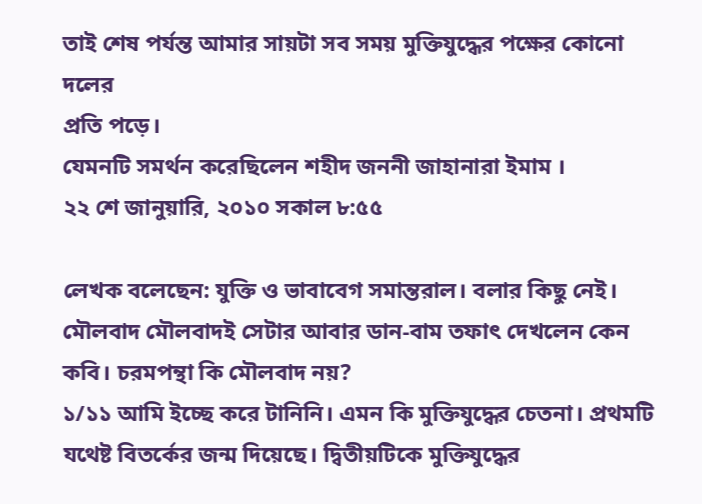তাই শেষ পর্যন্ত আমার সায়টা সব সময় মুক্তিযুদ্ধের পক্ষের কোনো দলের
প্রতি পড়ে।
যেমনটি সমর্থন করেছিলেন শহীদ জননী জাহানারা ইমাম ।
২২ শে জানুয়ারি, ২০১০ সকাল ৮:৫৫

লেখক বলেছেন: যুক্তি ও ভাবাবেগ সমান্তরাল। বলার কিছু নেই। মৌলবাদ মৌলবাদই সেটার আবার ডান-বাম তফাৎ দেখলেন কেন কবি। চরমপন্থা কি মৌলবাদ নয়?
১/১১ আমি ইচ্ছে করে টানিনি। এমন কি মুক্তিযুদ্ধের চেতনা। প্রথমটি যথেষ্ট বিতর্কের জন্ম দিয়েছে। দ্বিতীয়টিকে মুক্তিযুদ্ধের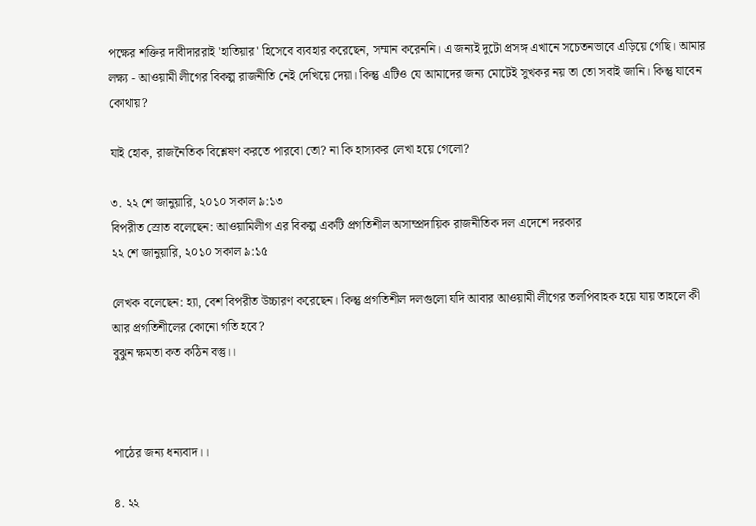পক্ষের শক্তির দাবীদাররাই 'হাতিয়ার' হিসেবে ব্যবহার করেছেন, সম্মান করেননি। এ জন্যই দুটো প্রসঙ্গ এখানে সচেতনভাবে এড়িয়ে গেছি। আমার লক্ষ্য - আওয়ামী লীগের বিকল্প রাজনীতি নেই দেখিয়ে দেয়া। কিন্তু এটিও যে আমাদের জন্য মোটেই সুখকর নয় তা তো সবাই জানি। কিন্তু যাবেন কোথায়?

যাই হোক, রাজনৈতিক বিশ্লেষণ করতে পারবো তো? না কি হাস্যকর লেখা হয়ে গেলো?

৩. ২২ শে জানুয়ারি, ২০১০ সকাল ৯:১৩
বিপরীত স্রোত বলেছেন: আওয়ামিলীগ এর বিকল্প একটি প্রগতিশীল অসাম্প্রদায়িক রাজনীতিক দল এদেশে দরকার
২২ শে জানুয়ারি, ২০১০ সকাল ৯:১৫

লেখক বলেছেন: হ্যা, বেশ বিপরীত উচ্চারণ করেছেন। কিন্তু প্রগতিশীল দলগুলো যদি আবার আওয়ামী লীগের তলপিবাহক হয়ে যায় তাহলে কী আর প্রগতিশীলের কোনো গতি হবে?
বুঝুন ক্ষমতা কত কঠিন বস্তু।।



পাঠের জন্য ধন্যবাদ।।

৪. ২২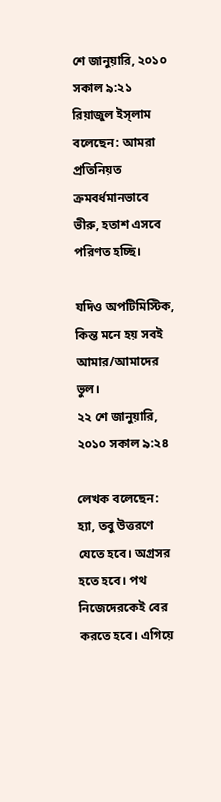শে জানুয়ারি, ২০১০ সকাল ৯:২১
রিয়াজুল ইস্‌লাম বলেছেন: আমরা প্রতিনিয়ত ক্রমবর্ধমানভাবে ভীরু, হতাশ এসবে পরিণত হচ্ছি।

যদিও অপটিমিস্টিক, কিন্ত মনে হয় সবই আমার/আমাদের ভুল।
২২ শে জানুয়ারি, ২০১০ সকাল ৯:২৪

লেখক বলেছেন: হ্যা, তবু উত্তরণে যেতে হবে। অগ্রসর হতে হবে। পথ নিজেদেরকেই বের করতে হবে। এগিয়ে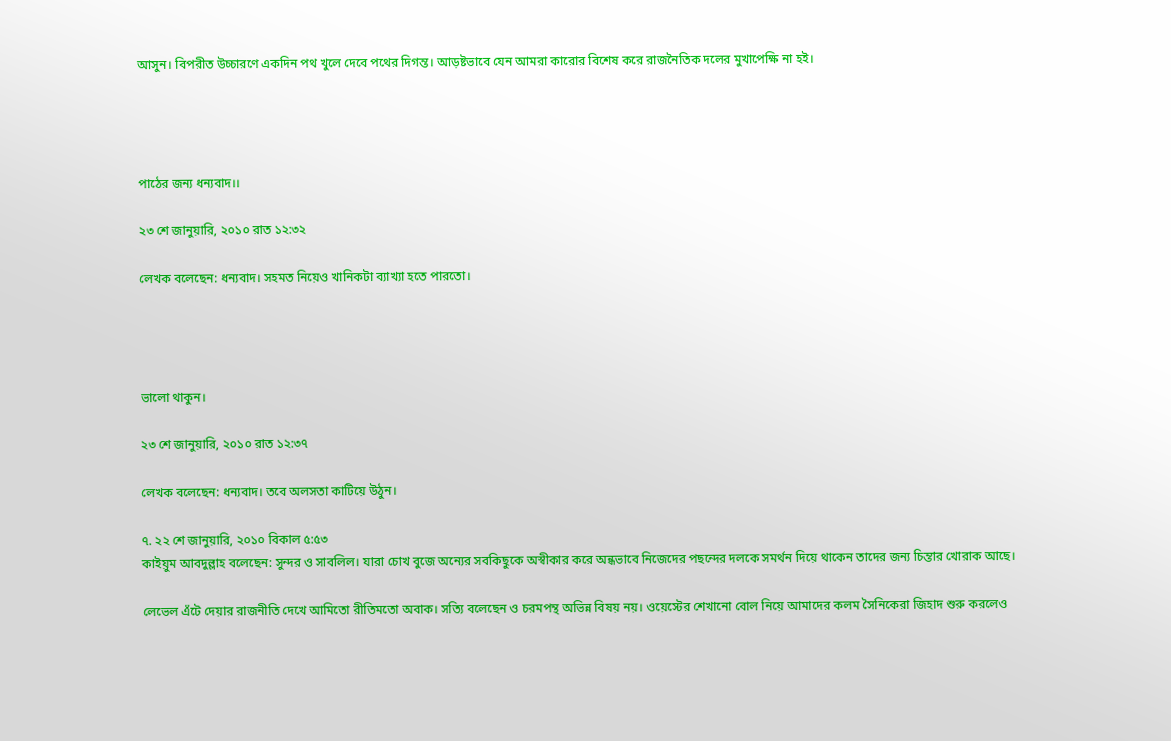আসুন। বিপরীত উচ্চারণে একদিন পথ খুলে দেবে পথের দিগন্ত। আড়ষ্টভাবে যেন আমরা কারোর বিশেষ করে রাজনৈতিক দলের মুখাপেক্ষি না হই।




পাঠের জন্য ধন্যবাদ।।

২৩ শে জানুয়ারি, ২০১০ রাত ১২:৩২

লেখক বলেছেন: ধন্যবাদ। সহমত নিয়েও খানিকটা ব্যাখ্যা হতে পারতো।




ভালো থাকুন।

২৩ শে জানুয়ারি, ২০১০ রাত ১২:৩৭

লেখক বলেছেন: ধন্যবাদ। তবে অলসতা কাটিয়ে উঠুন।

৭. ২২ শে জানুয়ারি, ২০১০ বিকাল ৫:৫৩
কাইয়ুম আবদুল্লাহ বলেছেন: সুন্দর ও সাবলিল। যারা চোখ বুজে অন্যের সবকিছুকে অস্বীকার করে অন্ধভাবে নিজেদের পছন্দের দলকে সমর্থন দিয়ে থাকেন তাদের জন্য চিন্তার খোরাক আছে।

লেভেল এঁটে দেয়ার রাজনীতি দেখে আমিতো রীতিমতো অবাক। সত্যি বলেছেন ও চরমপন্থ অভিন্ন বিষয় নয়। ওয়েস্টের শেখানো বোল নিয়ে আমাদের কলম সৈনিকেরা জিহাদ শুরু করলেও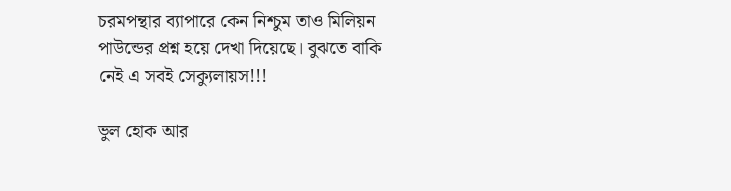চরমপন্থার ব্যাপারে কেন নিশ্চুম তাও মিলিয়ন পাউন্ডের প্রশ্ন হয়ে দেখা দিয়েছে। বুঝতে বাকি নেই এ সবই সেক্যুলায়স!!!

ভুল হোক আর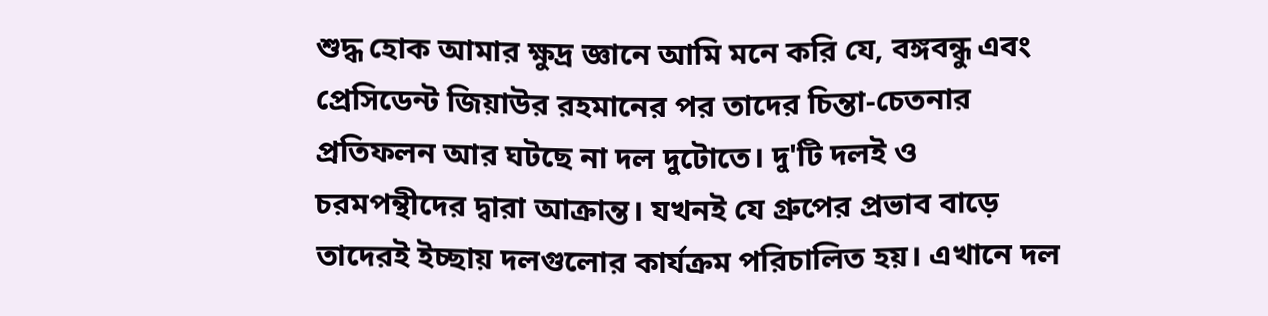শুদ্ধ হোক আমার ক্ষুদ্র জ্ঞানে আমি মনে করি যে, বঙ্গবন্ধু এবং প্রেসিডেন্ট জিয়াউর রহমানের পর তাদের চিন্তা-চেতনার প্রতিফলন আর ঘটছে না দল দুটোতে। দু'টি দলই ও চরমপন্থীদের দ্বারা আক্রান্ত। যখনই যে গ্রুপের প্রভাব বাড়ে তাদেরই ইচ্ছায় দলগুলোর কার্যক্রম পরিচালিত হয়। এখানে দল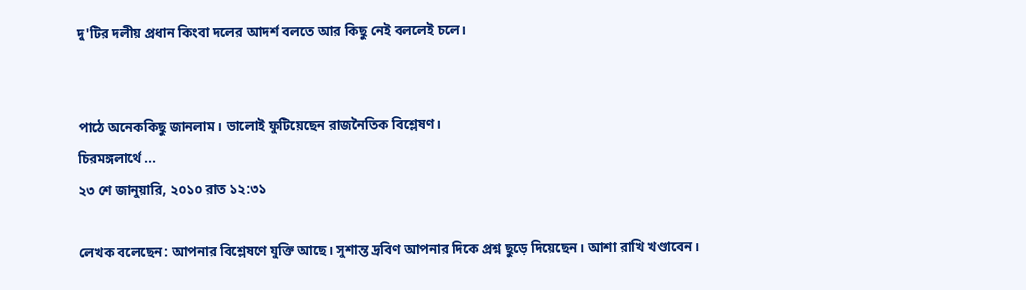দু'টির দলীয় প্রধান কিংবা দলের আদর্শ বলতে আর কিছু নেই বললেই চলে।


পাঠে অনেককিছু জানলাম। ভালোই ফুটিয়েছেন রাজনৈতিক বিশ্লেষণ।
চিরমঙ্গলার্থে ...
২৩ শে জানুয়ারি, ২০১০ রাত ১২:৩১

লেখক বলেছেন: আপনার বিশ্লেষণে যুক্তি আছে। সুশান্ত দ্রবিণ আপনার দিকে প্রশ্ন ছুড়ে দিয়েছেন। আশা রাখি খণ্ডাবেন।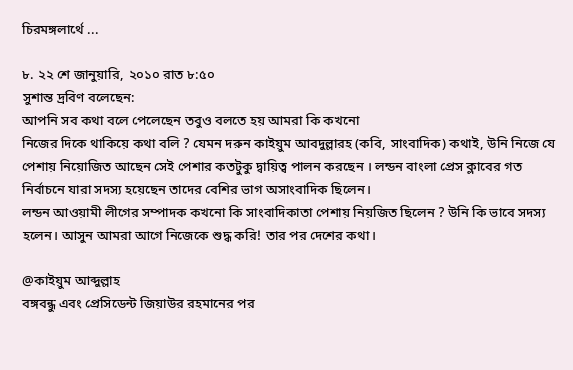চিরমঙ্গলার্থে ...

৮. ২২ শে জানুয়ারি, ২০১০ রাত ৮:৫০
সুশান্ত দ্রবিণ বলেছেন:
আপনি সব কথা বলে পেলেছেন তবুও বলতে হয় আমরা কি কখনো
নিজের দিকে থাকিয়ে কথা বলি ? যেমন দরুন কাইয়ুম আবদুল্লারহ (কবি, সাংবাদিক) কথাই, উনি নিজে যে পেশায় নিয়োজিত আছেন সেই পেশার কতটুকু দ্বায়িত্ব পালন করছেন । লন্ডন বাংলা প্রেস ক্লাবের গত নির্বাচনে যারা সদস্য হয়েছেন তাদের বেশির ভাগ অসাংবাদিক ছিলেন।
লন্ডন আওয়ামী লীগের সম্পাদক কখনো কি সাংবাদিকাতা পেশায় নিয়জিত ছিলেন ? উনি কি ভাবে সদস্য হলেন। আসুন আমরা আগে নিজেকে শুদ্ধ করি! তার পর দেশের কথা।

@কাইয়ুম আব্দুল্লাহ
বঙ্গবন্ধু এবং প্রেসিডেন্ট জিয়াউর রহমানের পর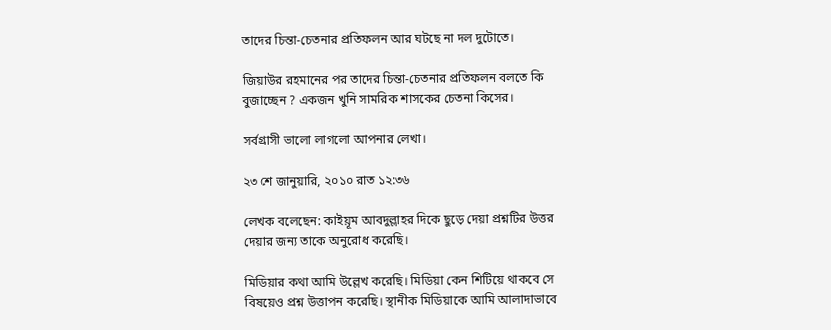তাদের চিন্তা-চেতনার প্রতিফলন আর ঘটছে না দল দুটোতে।

জিয়াউর রহমানের পর তাদের চিন্তা-চেতনার প্রতিফলন বলতে কি বুজাচ্ছেন ? একজন খুনি সামরিক শাসকের চেতনা কিসের।

সর্বগ্রাসী ভালো লাগলো আপনার লেখা।

২৩ শে জানুয়ারি, ২০১০ রাত ১২:৩৬

লেখক বলেছেন: কাইয়ূম আবদুল্লাহর দিকে ছুড়ে দেয়া প্রশ্নটির উত্তর দেয়ার জন্য তাকে অনুরোধ করেছি।

মিডিয়ার কথা আমি উল্লেখ করেছি। মিডিয়া কেন শিটিয়ে থাকবে সে বিষয়েও প্রশ্ন উত্তাপন করেছি। স্থানীক মিডিয়াকে আমি আলাদাভাবে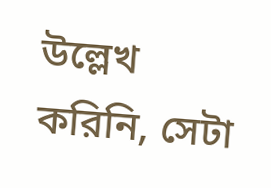উল্লেখ করিনি, সেটা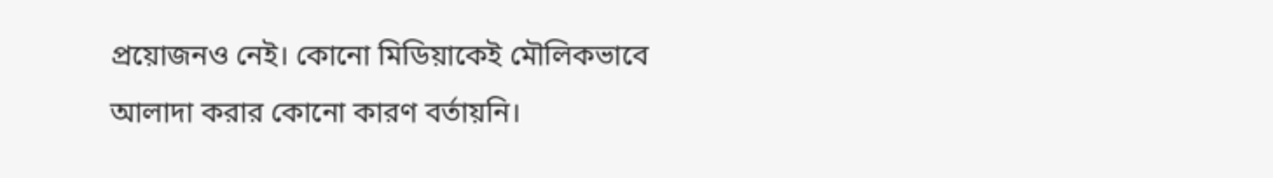প্রয়োজনও নেই। কোনো মিডিয়াকেই মৌলিকভাবে আলাদা করার কোনো কারণ বর্তায়নি।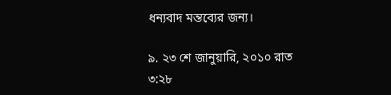ধন্যবাদ মন্তব্যের জন্য।

৯. ২৩ শে জানুয়ারি, ২০১০ রাত ৩:২৮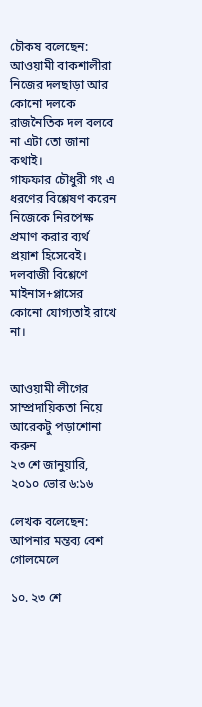চৌকষ বলেছেন: আওয়ামী বাকশালীরা নিজের দলছাড়া আর কোনো দলকে রাজনৈতিক দল বলবে না এটা তো জানা কথাই।
গাফফার চৌধুরী গং এ ধরণের বিশ্লেষণ করেন নিজেকে নিরপেক্ষ প্রমাণ করার ব্যর্থ প্রয়াশ হিসেবেই। দলবাজী বিশ্লেণে মাইনাস+প্লাসের কোনো যোগ্যতাই রাখে না।


আওয়ামী লীগের সাম্প্রদায়িকতা নিয়ে আরেকটু পড়াশোনা করুন
২৩ শে জানুয়ারি, ২০১০ ভোর ৬:১৬

লেখক বলেছেন: আপনার মন্তব্য বেশ গোলমেলে

১০. ২৩ শে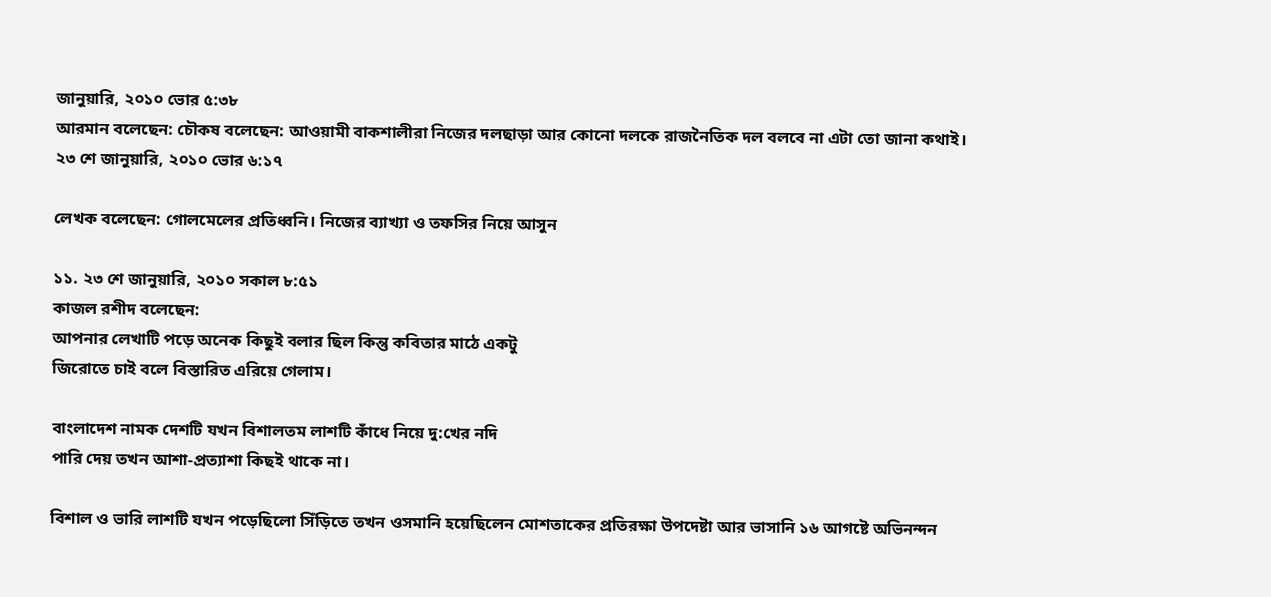জানুয়ারি, ২০১০ ভোর ৫:৩৮
আরমান বলেছেন: চৌকষ বলেছেন: আওয়ামী বাকশালীরা নিজের দলছাড়া আর কোনো দলকে রাজনৈতিক দল বলবে না এটা তো জানা কথাই।
২৩ শে জানুয়ারি, ২০১০ ভোর ৬:১৭

লেখক বলেছেন: গোলমেলের প্রতিধ্বনি। নিজের ব্যাখ্যা ও তফসির নিয়ে আসুন

১১. ২৩ শে জানুয়ারি, ২০১০ সকাল ৮:৫১
কাজল রশীদ বলেছেন:
আপনার লেখাটি পড়ে অনেক কিছুই বলার ছিল কিন্তু কবিতার মাঠে একটু
জিরোতে চাই বলে বিস্তারিত এরিয়ে গেলাম।

বাংলাদেশ নামক দেশটি যখন বিশালতম লাশটি কাঁধে নিয়ে দু:খের নদি
পারি দেয় তখন আশা-প্রত্যাশা কিছই থাকে না।

বিশাল ও ভারি লাশটি যখন পড়েছিলো সিঁড়িতে তখন ওসমানি হয়েছিলেন মোশতাকের প্রতিরক্ষা উপদেষ্টা আর ভাসানি ১৬ আগষ্টে অভিনন্দন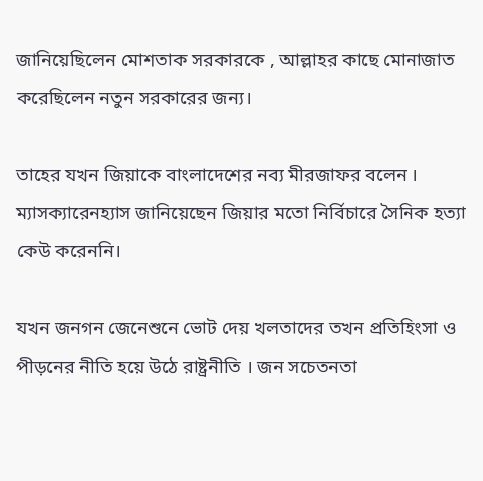জানিয়েছিলেন মোশতাক সরকারকে , আল্লাহর কাছে মোনাজাত করেছিলেন নতুন সরকারের জন্য।

তাহের যখন জিয়াকে বাংলাদেশের নব্য মীরজাফর বলেন ।
ম্যাসক্যারেনহ্যাস জানিয়েছেন জিয়ার মতো নির্বিচারে সৈনিক হত্যা কেউ করেননি।

যখন জনগন জেনেশুনে ভোট দেয় খলতাদের তখন প্রতিহিংসা ও পীড়নের নীতি হয়ে উঠে রাষ্ট্রনীতি । জন সচেতনতা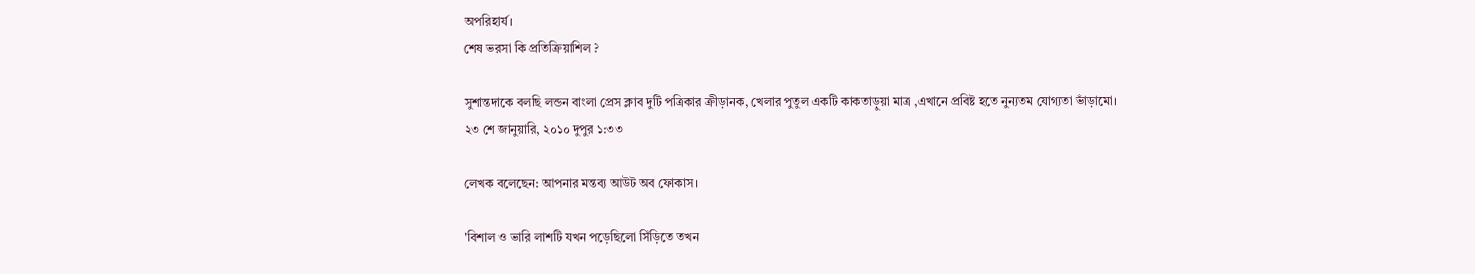অপরিহার্য।
শেষ ভরসা কি প্রতিক্রিয়াশিল ?

সুশান্তদাকে বলছি লন্ডন বাংলা প্রেস ক্লাব দুটি পত্রিকার ক্রীড়ানক, খেলার পুতুল একটি কাকতাড়ুয়া মাত্র ,এখানে প্রবিষ্ট হতে নুন্যতম যোগ্যতা ভাঁড়ামো।
২৩ শে জানুয়ারি, ২০১০ দুপুর ১:৩৩

লেখক বলেছেন: আপনার মন্তব্য আউট অব ফোকাস।

'বিশাল ও ভারি লাশটি যখন পড়েছিলো সিঁড়িতে তখন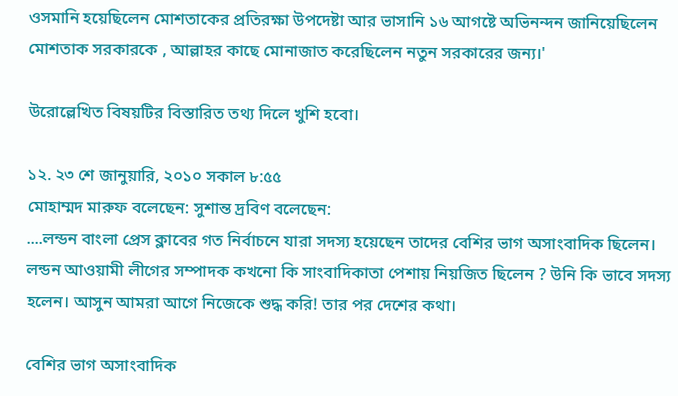ওসমানি হয়েছিলেন মোশতাকের প্রতিরক্ষা উপদেষ্টা আর ভাসানি ১৬ আগষ্টে অভিনন্দন জানিয়েছিলেন মোশতাক সরকারকে , আল্লাহর কাছে মোনাজাত করেছিলেন নতুন সরকারের জন্য।'

উরোল্লেখিত বিষয়টির বিস্তারিত তথ্য দিলে খুশি হবো।

১২. ২৩ শে জানুয়ারি, ২০১০ সকাল ৮:৫৫
মোহাম্মদ মারুফ বলেছেন: সুশান্ত দ্রবিণ বলেছেন:
....লন্ডন বাংলা প্রেস ক্লাবের গত নির্বাচনে যারা সদস্য হয়েছেন তাদের বেশির ভাগ অসাংবাদিক ছিলেন। লন্ডন আওয়ামী লীগের সম্পাদক কখনো কি সাংবাদিকাতা পেশায় নিয়জিত ছিলেন ? উনি কি ভাবে সদস্য হলেন। আসুন আমরা আগে নিজেকে শুদ্ধ করি! তার পর দেশের কথা।

বেশির ভাগ অসাংবাদিক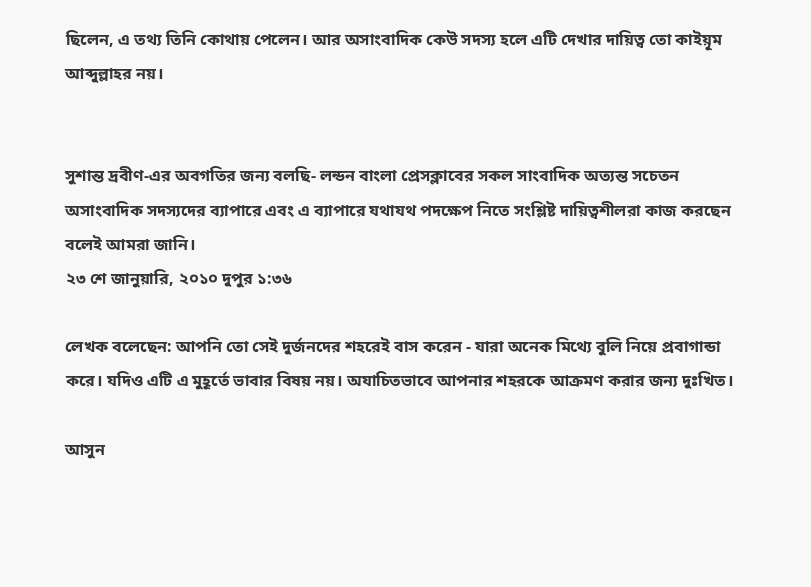ছিলেন, এ তথ্য তিনি কোথায় পেলেন। আর অসাংবাদিক কেউ সদস্য হলে এটি দেখার দায়িত্ব তো কাইয়ূম আব্দুল্লাহর নয়।


সুশান্ত দ্রবীণ-এর অবগতির জন্য বলছি- লন্ডন বাংলা প্রেসক্লাবের সকল সাংবাদিক অত্যন্ত সচেতন অসাংবাদিক সদস্যদের ব্যাপারে এবং এ ব্যাপারে যথাযথ পদক্ষেপ নিতে সংশ্লিষ্ট দায়িত্বশীলরা কাজ করছেন বলেই আমরা জানি।
২৩ শে জানুয়ারি, ২০১০ দুপুর ১:৩৬

লেখক বলেছেন: আপনি তো সেই দুর্জনদের শহরেই বাস করেন - যারা অনেক মিথ্যে বুলি নিয়ে প্রবাগান্ডা করে। যদিও এটি এ মুহূর্তে ভাবার বিষয় নয়। অযাচিতভাবে আপনার শহরকে আক্রমণ করার জন্য দুঃখিত।

আসুন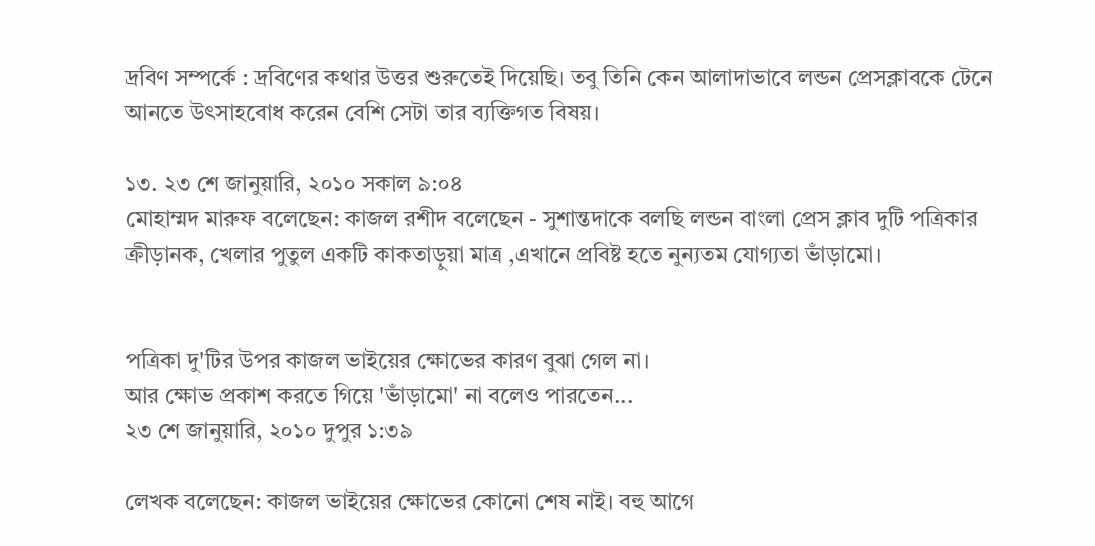দ্রবিণ সম্পর্কে : দ্রবিণের কথার উত্তর শুরুতেই দিয়েছি। তবু তিনি কেন আলাদাভাবে লন্ডন প্রেসক্লাবকে টেনে আনতে উৎসাহবোধ করেন বেশি সেটা তার ব্যক্তিগত বিষয়।

১৩. ২৩ শে জানুয়ারি, ২০১০ সকাল ৯:০৪
মোহাম্মদ মারুফ বলেছেন: কাজল রশীদ বলেছেন - সুশান্তদাকে বলছি লন্ডন বাংলা প্রেস ক্লাব দুটি পত্রিকার ক্রীড়ানক, খেলার পুতুল একটি কাকতাড়ুয়া মাত্র ,এখানে প্রবিষ্ট হতে নুন্যতম যোগ্যতা ভাঁড়ামো।


পত্রিকা দু'টির উপর কাজল ভাইয়ের ক্ষোভের কারণ বুঝা গেল না।
আর ক্ষোভ প্রকাশ করতে গিয়ে 'ভাঁড়ামো' না বলেও পারতেন...
২৩ শে জানুয়ারি, ২০১০ দুপুর ১:৩৯

লেখক বলেছেন: কাজল ভাইয়ের ক্ষোভের কোনো শেষ নাই। বহু আগে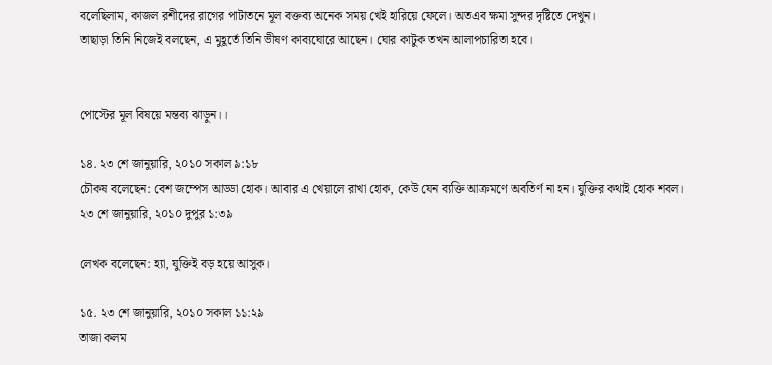বলেছিলাম, কাজল রশীদের রাগের পাটাতনে মূল বক্তব্য অনেক সময় খেই হারিয়ে ফেলে। অতএব ক্ষমা সুন্দর দৃষ্টিতে দেখুন।
তাছাড়া তিনি নিজেই বলছেন, এ মুহূর্তে তিনি ভীষণ কাব্যঘোরে আছেন। ঘোর কাটুক তখন আলাপচারিতা হবে।


পোস্টের মূল বিষয়ে মন্তব্য ঝাড়ুন।।

১৪. ২৩ শে জানুয়ারি, ২০১০ সকাল ৯:১৮
চৌকষ বলেছেন: বেশ জম্পেস আড্ডা হোক। আবার এ খেয়ালে রাখা হোক, কেউ যেন ব্যক্তি আক্রমণে অবতির্ণ না হন। যুক্তির কথাই হোক শবল।
২৩ শে জানুয়ারি, ২০১০ দুপুর ১:৩৯

লেখক বলেছেন: হ্যা, যুক্তিই বড় হয়ে আসুক।

১৫. ২৩ শে জানুয়ারি, ২০১০ সকাল ১১:২৯
তাজা কলম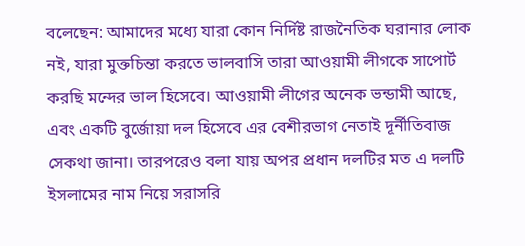বলেছেন: আমাদের মধ্যে যারা কোন নির্দিষ্ট রাজনৈতিক ঘরানার লোক নই, যারা মুক্তচিন্তা করতে ভালবাসি তারা আওয়ামী লীগকে সাপোর্ট করছি মন্দের ভাল হিসেবে। আওয়ামী লীগের অনেক ভন্ডামী আছে, এবং একটি বুর্জোয়া দল হিসেবে এর বেশীরভাগ নেতাই দূর্নীতিবাজ সেকথা জানা। তারপরেও বলা যায় অপর প্রধান দলটির মত এ দলটি ইসলামের নাম নিয়ে সরাসরি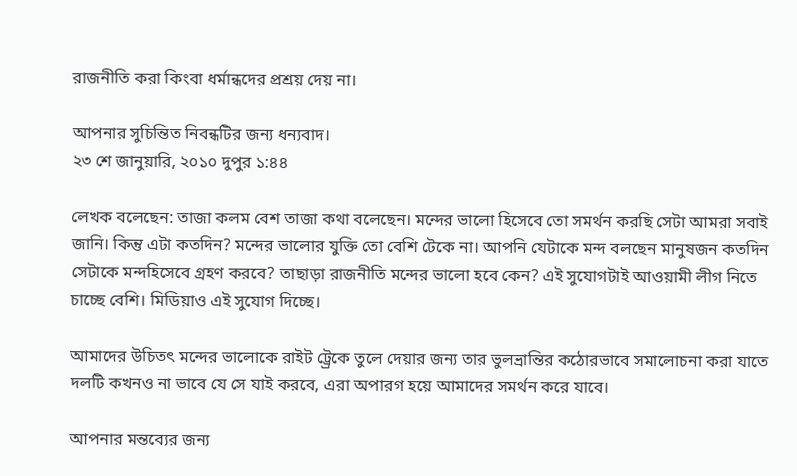রাজনীতি করা কিংবা ধর্মান্ধদের প্রশ্রয় দেয় না।

আপনার সুচিন্তিত নিবন্ধটির জন্য ধন্যবাদ।
২৩ শে জানুয়ারি, ২০১০ দুপুর ১:৪৪

লেখক বলেছেন: তাজা কলম বেশ তাজা কথা বলেছেন। মন্দের ভালো হিসেবে তো সমর্থন করছি সেটা আমরা সবাই জানি। কিন্তু এটা কতদিন? মন্দের ভালোর যুক্তি তো বেশি টেকে না। আপনি যেটাকে মন্দ বলছেন মানুষজন কতদিন সেটাকে মন্দহিসেবে গ্রহণ করবে? তাছাড়া রাজনীতি মন্দের ভালো হবে কেন? এই সুযোগটাই আওয়ামী লীগ নিতে চাচ্ছে বেশি। মিডিয়াও এই সুযোগ দিচ্ছে।

আমাদের উচিতৎ মন্দের ভালোকে রাইট ট্র্রেকে তুলে দেয়ার জন্য তার ভুলভ্রান্তির কঠোরভাবে সমালোচনা করা যাতে দলটি কখনও না ভাবে যে সে যাই করবে, এরা অপারগ হয়ে আমাদের সমর্থন করে যাবে।

আপনার মন্তব্যের জন্য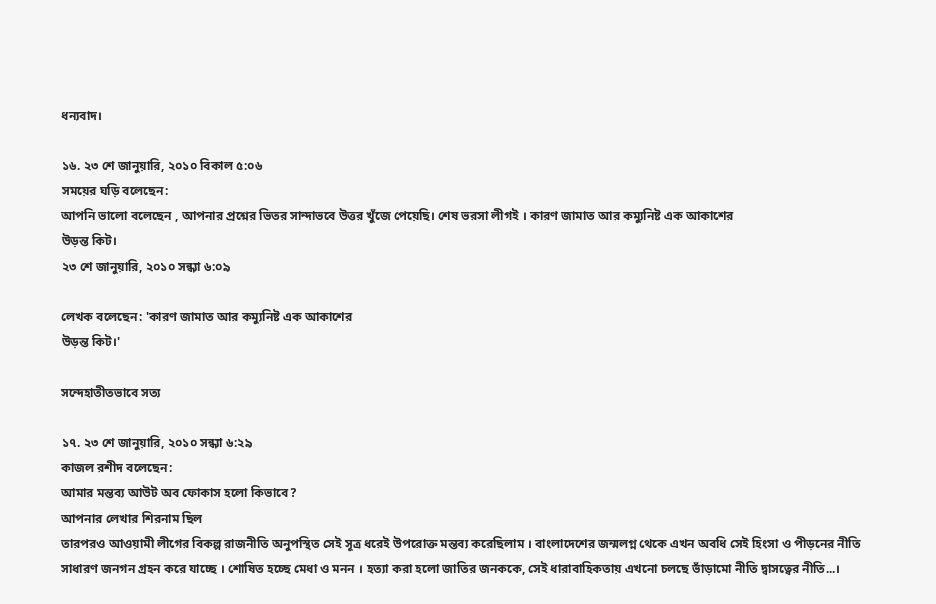ধন্যবাদ।

১৬. ২৩ শে জানুয়ারি, ২০১০ বিকাল ৫:০৬
সময়ের ঘড়ি বলেছেন:
আপনি ভালো বলেছেন , আপনার প্রশ্নের ভিতর সান্দাভবে উত্তর খুঁজে পেয়েছি। শেষ ভরসা লীগই । কারণ জামাত আর কম্যুনিষ্ট এক আকাশের
উড়ন্ত কিট।
২৩ শে জানুয়ারি, ২০১০ সন্ধ্যা ৬:০৯

লেখক বলেছেন: 'কারণ জামাত আর কম্যুনিষ্ট এক আকাশের
উড়ন্ত কিট।'

সন্দেহাতীতভাবে সত্য

১৭. ২৩ শে জানুয়ারি, ২০১০ সন্ধ্যা ৬:২৯
কাজল রশীদ বলেছেন:
আমার মন্তব্য আউট অব ফোকাস হলো কিভাবে?
আপনার লেখার শিরনাম ছিল
তারপরও আওয়ামী লীগের বিকল্প রাজনীতি অনুপস্থিত সেই সূত্র ধরেই উপরোক্ত মন্তব্য করেছিলাম । বাংলাদেশের জন্মলগ্ন থেকে এখন অবধি সেই হিংসা ও পীড়নের নীতি সাধারণ জনগন গ্রহন করে যাচ্ছে । শোষিত হচ্ছে মেধা ও মনন । হত্যা করা হলো জাতির জনককে, সেই ধারাবাহিকতায় এখনো চলছে ভাঁড়ামো নীতি দ্বাসত্বের নীতি...।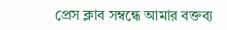প্রেস ক্লাব সম্বন্ধে আমার বক্তব্য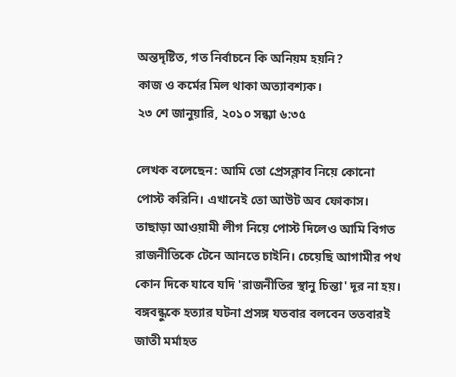অন্তদৃষ্টিত, গত নির্বাচনে কি অনিয়ম হয়নি?
কাজ ও কর্মের মিল থাকা অত্যাবশ্যক।
২৩ শে জানুয়ারি, ২০১০ সন্ধ্যা ৬:৩৫

লেখক বলেছেন: আমি তো প্রেসক্লাব নিয়ে কোনো পোস্ট করিনি। এখানেই তো আউট অব ফোকাস।
তাছাড়া আওয়ামী লীগ নিয়ে পোস্ট দিলেও আমি বিগত রাজনীতিকে টেনে আনতে চাইনি। চেয়েছি আগামীর পথ কোন দিকে যাবে যদি 'রাজনীতির স্থানু চিন্তা' দূর না হয়।
বঙ্গবন্ধুকে হত্যার ঘটনা প্রসঙ্গ যতবার বলবেন ততবারই জাতী মর্মাহত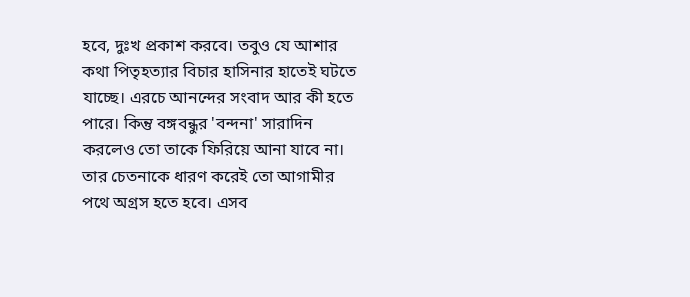হবে, দুঃখ প্রকাশ করবে। তবুও যে আশার কথা পিতৃহত্যার বিচার হাসিনার হাতেই ঘটতে যাচ্ছে। এরচে আনন্দের সংবাদ আর কী হতে পারে। কিন্তু বঙ্গবন্ধুর 'বন্দনা' সারাদিন করলেও তো তাকে ফিরিয়ে আনা যাবে না। তার চেতনাকে ধারণ করেই তো আগামীর পথে অগ্রস হতে হবে। এসব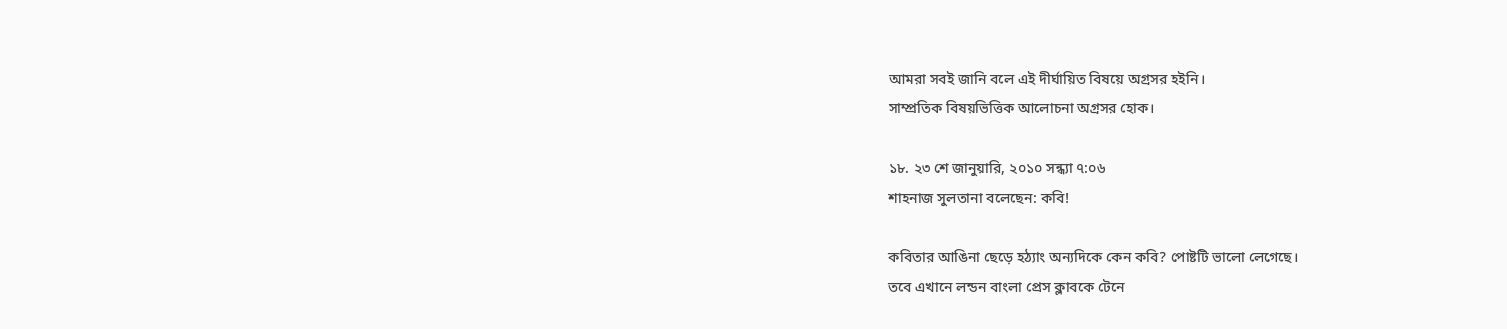আমরা সবই জানি বলে এই দীর্ঘায়িত বিষয়ে অগ্রসর হইনি।
সাম্প্রতিক বিষয়ভিত্তিক আলোচনা অগ্রসর হোক।

১৮. ২৩ শে জানুয়ারি, ২০১০ সন্ধ্যা ৭:০৬
শাহনাজ সুলতানা বলেছেন: কবি!

কবিতার আঙিনা ছেড়ে হঠ্যাং অন্যদিকে কেন কবি? পোষ্টটি ভালো লেগেছে।
তবে এখানে লন্ডন বাংলা প্রেস ক্লাবকে টেনে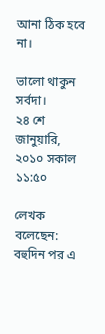আনা ঠিক হবে না।

ভালো থাকুন সর্বদা।
২৪ শে জানুয়ারি, ২০১০ সকাল ১১:৫০

লেখক বলেছেন: বহুদিন পর এ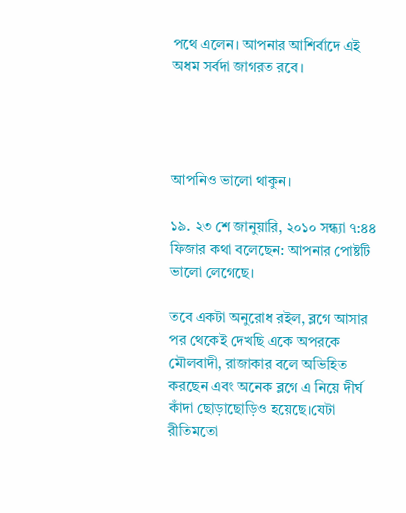পথে এলেন। আপনার আশির্বাদে এই অধম সর্বদা জাগরত রবে।




আপনিও ভালো থাকুন।

১৯. ২৩ শে জানুয়ারি, ২০১০ সন্ধ্যা ৭:৪৪
ফিজার কথা বলেছেন: আপনার পোষ্টটি ভালো লেগেছে।

তবে একটা অনুরোধ রইল, ব্লগে আসার পর থেকেই দেখছি একে অপরকে মৌলবাদী, রাজাকার বলে অভিহিত করছেন এবং অনেক ব্লগে এ নিয়ে দীর্ঘ কাঁদা ছোড়াছোড়িও হয়েছে।যেটা রীতিমতো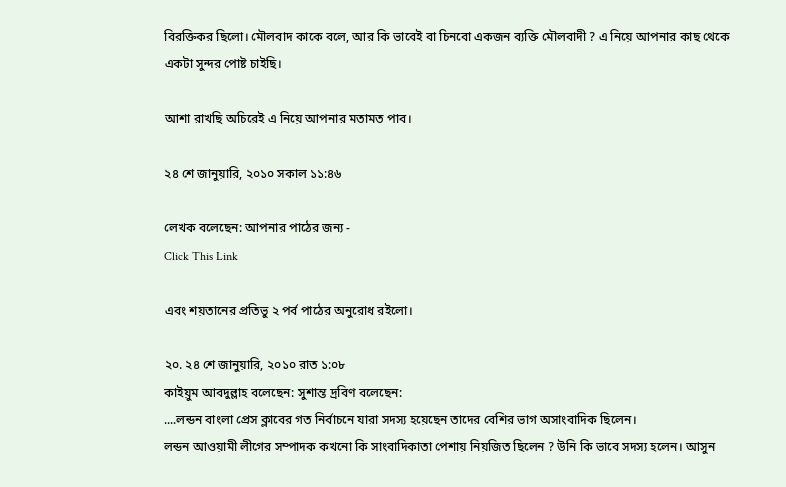বিরক্তিকর ছিলো। মৌলবাদ কাকে বলে, আর কি ভাবেই বা চিনবো একজন ব্যক্তি মৌলবাদী ? এ নিয়ে আপনার কাছ থেকে একটা সুন্দর পোষ্ট চাইছি।

আশা রাখছি অচিরেই এ নিয়ে আপনার মতামত পাব।

২৪ শে জানুয়ারি, ২০১০ সকাল ১১:৪৬

লেখক বলেছেন: আপনার পাঠের জন্য -
Click This Link

এবং শয়তানের প্রতিভু ২ পর্ব পাঠের অনুরোধ রইলো।

২০. ২৪ শে জানুয়ারি, ২০১০ রাত ১:০৮
কাইয়ুম আবদুল্লাহ বলেছেন: সুশান্ত দ্রবিণ বলেছেন:
....লন্ডন বাংলা প্রেস ক্লাবের গত নির্বাচনে যারা সদস্য হয়েছেন তাদের বেশির ভাগ অসাংবাদিক ছিলেন।
লন্ডন আওয়ামী লীগের সম্পাদক কখনো কি সাংবাদিকাতা পেশায় নিয়জিত ছিলেন ? উনি কি ভাবে সদস্য হলেন। আসুন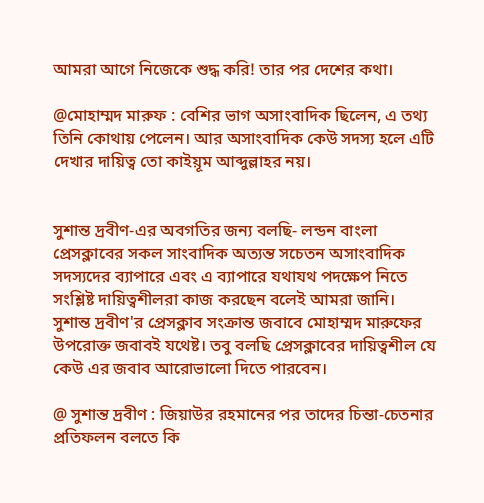আমরা আগে নিজেকে শুদ্ধ করি! তার পর দেশের কথা।

@মোহাম্মদ মারুফ : বেশির ভাগ অসাংবাদিক ছিলেন, এ তথ্য তিনি কোথায় পেলেন। আর অসাংবাদিক কেউ সদস্য হলে এটি দেখার দায়িত্ব তো কাইয়ূম আব্দুল্লাহর নয়।


সুশান্ত দ্রবীণ-এর অবগতির জন্য বলছি- লন্ডন বাংলা প্রেসক্লাবের সকল সাংবাদিক অত্যন্ত সচেতন অসাংবাদিক সদস্যদের ব্যাপারে এবং এ ব্যাপারে যথাযথ পদক্ষেপ নিতে সংশ্লিষ্ট দায়িত্বশীলরা কাজ করছেন বলেই আমরা জানি।
সুশান্ত দ্রবীণ'র প্রেসক্লাব সংক্রান্ত জবাবে মোহাম্মদ মারুফের উপরোক্ত জবাবই যথেষ্ট। তবু বলছি প্রেসক্লাবের দায়িত্বশীল যে কেউ এর জবাব আরোভালো দিতে পারবেন।

@ সুশান্ত দ্রবীণ : জিয়াউর রহমানের পর তাদের চিন্তা-চেতনার প্রতিফলন বলতে কি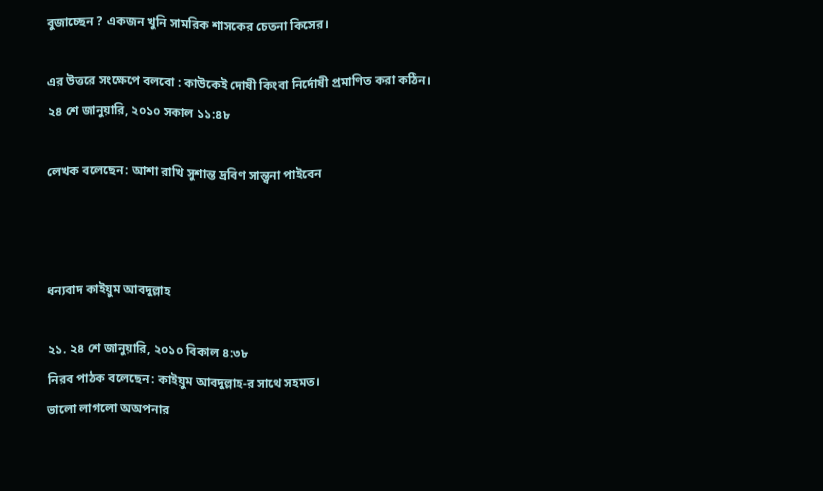বুজাচ্ছেন ? একজন খুনি সামরিক শাসকের চেতনা কিসের।

এর উত্তরে সংক্ষেপে বলবো : কাউকেই দোষী কিংবা নির্দোষী প্রমাণিত করা কঠিন।
২৪ শে জানুয়ারি, ২০১০ সকাল ১১:৪৮

লেখক বলেছেন: আশা রাখি সুশান্ত দ্রবিণ সান্ত্বনা পাইবেন



ধন্যবাদ কাইয়ুম আবদুল্লাহ

২১. ২৪ শে জানুয়ারি, ২০১০ বিকাল ৪:৩৮
নিরব পাঠক বলেছেন: কাইয়ুম আবদুল্লাহ-র সাথে সহমত।
ভালো লাগলো অঅপনার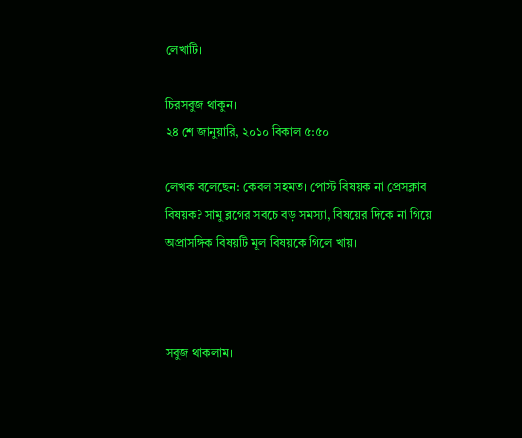লেখাটি।

চিরসবুজ থাকুন।
২৪ শে জানুয়ারি, ২০১০ বিকাল ৫:৫০

লেখক বলেছেন: কেবল সহমত। পোস্ট বিষয়ক না প্রেসক্লাব বিষয়ক? সামু ব্লগের সবচে বড় সমস্যা, বিষয়ের দিকে না গিয়ে অপ্রাসঙ্গিক বিষয়টি মূল বিষয়কে গিলে খায়।



সবুজ থাকলাম।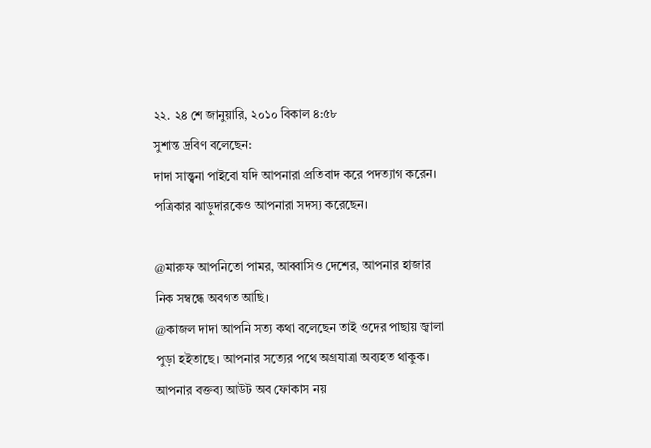২২. ২৪ শে জানুয়ারি, ২০১০ বিকাল ৪:৫৮
সুশান্ত দ্রবিণ বলেছেন:
দাদা সান্ত্বনা পাইবো যদি আপনারা প্রতিবাদ করে পদত্যাগ করেন।
পত্রিকার ঝাড়ুদারকেও আপনারা সদস্য করেছেন।

@মারুফ আপনিতো পামর, আব্বাসিও দেশের, আপনার হাজার নিক সম্বন্ধে অবগত আছি।
@কাজল দাদা আপনি সত্য কথা বলেছেন তাই ওদের পাছায় জ্বালা পুড়া হইতাছে। আপনার সত্যের পথে অগ্রযাত্রা অব্যহত থাকুক।
আপনার বক্তব্য আউট অব ফোকাস নয়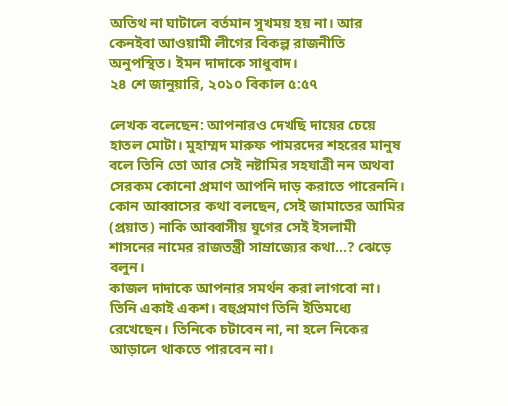অতিথ না ঘাটালে বর্তমান সুখময় হয় না। আর কেনইবা আওয়ামী লীগের বিকল্প রাজনীতি অনুপস্থিত। ইমন দাদাকে সাধুবাদ।
২৪ শে জানুয়ারি, ২০১০ বিকাল ৫:৫৭

লেখক বলেছেন: আপনারও দেখছি দায়ের চেয়ে হাতল মোটা। মুহাম্মদ মারুফ পামরদের শহরের মানুষ বলে তিনি তো আর সেই নষ্টামির সহযাত্রী নন অথবা সেরকম কোনো প্রমাণ আপনি দাড় করাতে পারেননি। কোন আব্বাসের কথা বলছেন, সেই জামাতের আমির (প্রয়াত) নাকি আব্বাসীয় যুগের সেই ইসলামী শাসনের নামের রাজতন্ত্রী সাম্রাজ্যের কথা...? ঝেড়ে বলুন।
কাজল দাদাকে আপনার সমর্থন করা লাগবো না। তিনি একাই একশ। বহুপ্রমাণ তিনি ইতিমধ্যে রেখেছেন। তিনিকে চটাবেন না, না হলে নিকের আড়ালে থাকতে পারবেন না।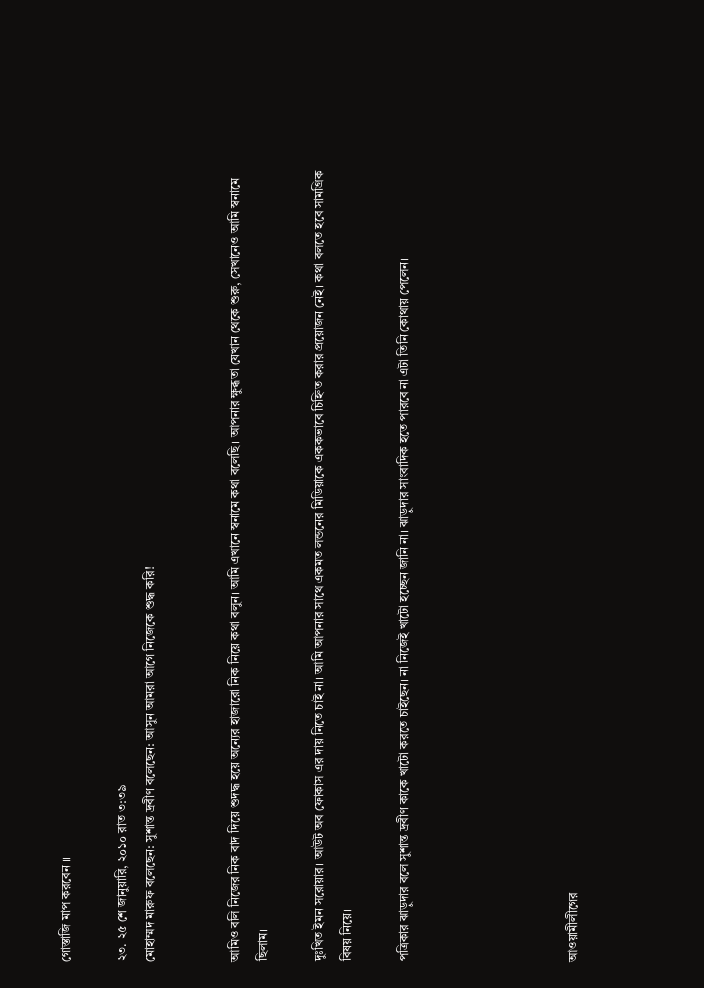গোস্তাজি মাপ করবেন ।।

২৩. ২৫ শে জানুয়ারি, ২০১০ রাত ৩:৩৯
মোহাম্মদ মারুফ বলেছেন: সুশান্ত দ্রবীণ বলেছেন: আসুন আমরা আগে নিজেকে শুদ্ধ করি!


আমিও বলি নিজের নিক বাদ দিয়ে শুদদ্ধ হয়ে অন্যের হাজারো নিক নিয়ে কথা বলুন। আমি এখানে স্বনামে কথা বলেছি। আপনার ক্ষুব্ধতা যেখান থেকে শুরু, সেখানেও আমি স্বনামে ছিলাম।

দুঃখিত ইমন সরোয়ার। আউট অব ফোকাস এর দায় নিতে চাই না। আমি আপনার সাথে একমত লন্ডনের মিডিয়াকে এককভাবে চিহ্নিত করার প্রয়োজন নেই। কথা বলতে হবে সামগ্রিক বিষয় নিয়ে।

পত্রিকার ঝাড়ুদার বলে সুশান্ত দ্রবীণ কাকে খাটো করতে চাইছেন। না নিজেই খাটো হচ্ছেন জানি না। ঝাড়ুদার সাংবাদিক হতে পারবে না এটা তিনি কোথায় পেলেন।





আওয়ামীলীগের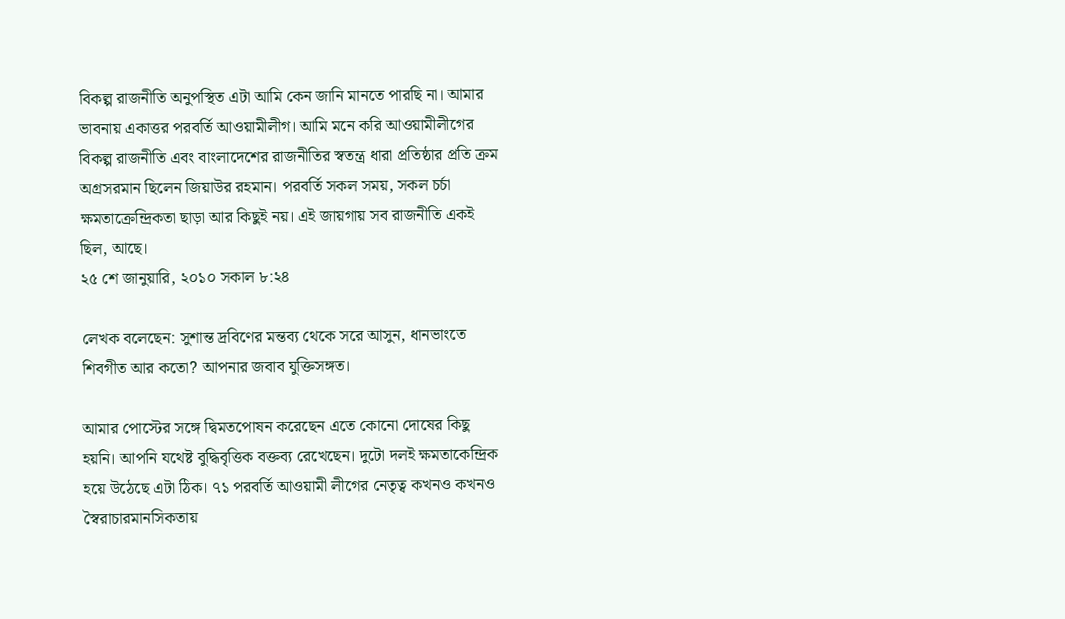বিকল্প রাজনীতি অনুপস্থিত এটা আমি কেন জানি মানতে পারছি না। আমার ভাবনায় একাত্তর পরবর্তি আওয়ামীলীগ। আমি মনে করি আওয়ামীলীগের বিকল্প রাজনীতি এবং বাংলাদেশের রাজনীতির স্বতন্ত্র ধারা প্রতিষ্ঠার প্রতি ক্রম অগ্রসরমান ছিলেন জিয়াউর রহমান। পরবর্তি সকল সময়, সকল চর্চা ক্ষমতাক্রেন্দ্রিকতা ছাড়া আর কিছুই নয়। এই জায়গায় সব রাজনীতি একই ছিল, আছে।
২৫ শে জানুয়ারি, ২০১০ সকাল ৮:২৪

লেখক বলেছেন: সুশান্ত দ্রবিণের মন্তব্য থেকে সরে আসুন, ধানভাংতে শিবগীত আর কতো? আপনার জবাব যুক্তিসঙ্গত।

আমার পোস্টের সঙ্গে দ্বিমতপোষন করেছেন এতে কোনো দোষের কিছু হয়নি। আপনি যথেষ্ট বুদ্ধিবৃত্তিক বক্তব্য রেখেছেন। দুটো দলই ক্ষমতাকেন্দ্রিক হয়ে উঠেছে এটা ঠিক। ৭১ পরবর্তি আওয়ামী লীগের নেতৃত্ব কখনও কখনও স্বৈরাচারমানসিকতায়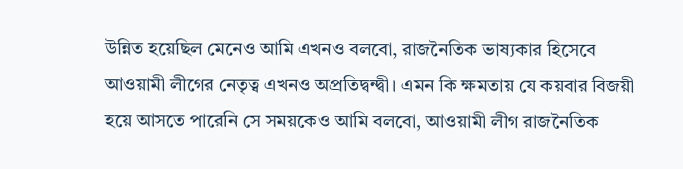উন্নিত হয়েছিল মেনেও আমি এখনও বলবো, রাজনৈতিক ভাষ্যকার হিসেবে আওয়ামী লীগের নেতৃত্ব এখনও অপ্রতিদ্বন্দ্বী। এমন কি ক্ষমতায় যে কয়বার বিজয়ী হয়ে আসতে পারেনি সে সময়কেও আমি বলবো, আওয়ামী লীগ রাজনৈতিক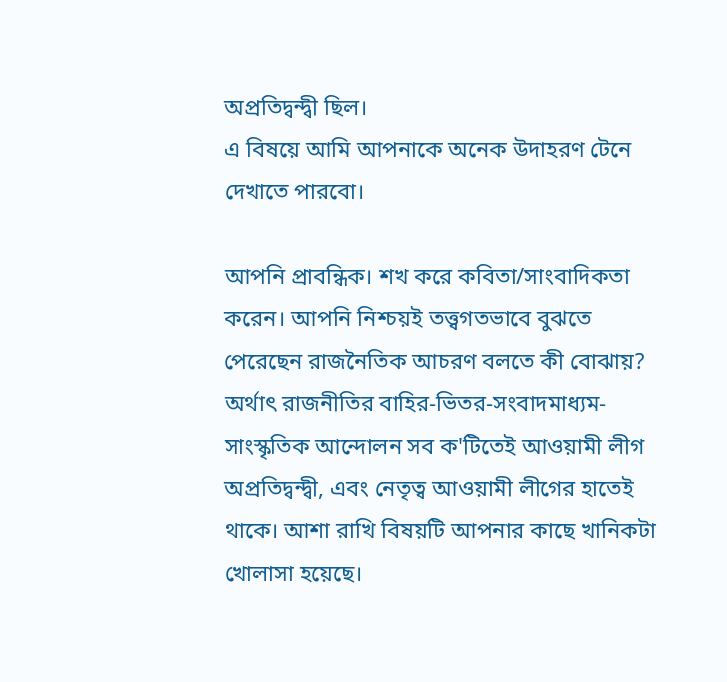অপ্রতিদ্বন্দ্বী ছিল।
এ বিষয়ে আমি আপনাকে অনেক উদাহরণ টেনে দেখাতে পারবো।

আপনি প্রাবন্ধিক। শখ করে কবিতা/সাংবাদিকতা করেন। আপনি নিশ্চয়ই তত্ত্বগতভাবে বুঝতে পেরেছেন রাজনৈতিক আচরণ বলতে কী বোঝায়? অর্থাৎ রাজনীতির বাহির-ভিতর-সংবাদমাধ্যম-সাংস্কৃতিক আন্দোলন সব ক'টিতেই আওয়ামী লীগ অপ্রতিদ্বন্দ্বী, এবং নেতৃত্ব আওয়ামী লীগের হাতেই থাকে। আশা রাখি বিষয়টি আপনার কাছে খানিকটা খোলাসা হয়েছে।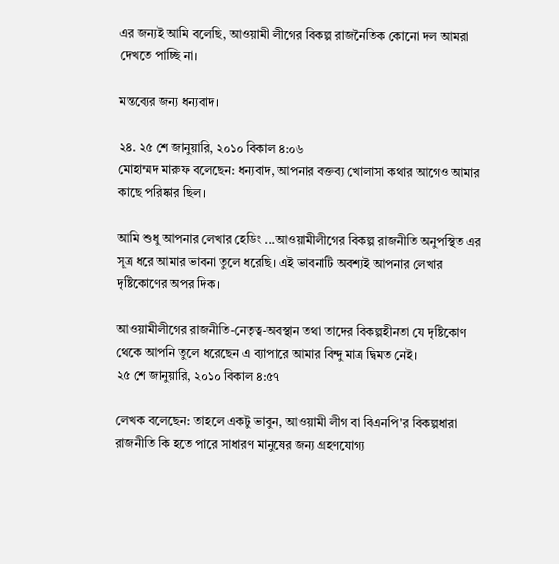এর জন্যই আমি বলেছি, আওয়ামী লীগের বিকল্প রাজনৈতিক কোনো দল আমরা দেখতে পাচ্ছি না।

মন্তব্যের জন্য ধন্যবাদ।

২৪. ২৫ শে জানুয়ারি, ২০১০ বিকাল ৪:০৬
মোহাম্মদ মারুফ বলেছেন: ধন্যবাদ, আপনার বক্তব্য খোলাসা কথার আগেও আমার কাছে পরিষ্কার ছিল।

আমি শুধু আপনার লেখার হেডিং ...আওয়ামীলীগের বিকল্প রাজনীতি অনুপস্থিত এর সূত্র ধরে আমার ভাবনা তুলে ধরেছি। এই ভাবনাটি অবশ্যই আপনার লেখার দৃষ্টিকোণের অপর দিক।

আওয়ামীলীগের রাজনীতি-নেতৃত্ব-অবস্থান তথা তাদের বিকল্পহীনতা যে দৃষ্টিকোণ থেকে আপনি তুলে ধরেছেন এ ব্যাপারে আমার বিন্দু মাত্র দ্বিমত নেই।
২৫ শে জানুয়ারি, ২০১০ বিকাল ৪:৫৭

লেখক বলেছেন: তাহলে একটু ভাবুন, আওয়ামী লীগ বা বিএনপি'র বিকল্পধারা রাজনীতি কি হতে পারে সাধারণ মানুষের জন্য গ্রহণযোগ্য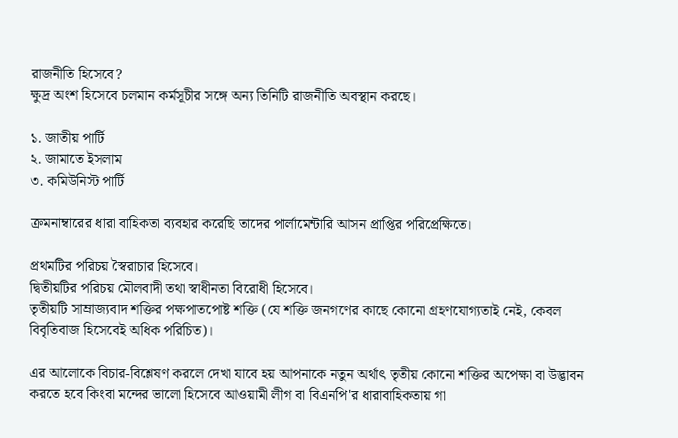রাজনীতি হিসেবে?
ক্ষুদ্র অংশ হিসেবে চলমান কর্মসূচীর সঙ্গে অন্য তিনিটি রাজনীতি অবস্থান করছে।

১. জাতীয় পার্টি
২. জামাতে ইসলাম
৩. কমিউনিস্ট পার্টি

ক্রমনাম্বারের ধারা বাহিকতা ব্যবহার করেছি তাদের পার্লামেন্টারি আসন প্রাপ্তির পরিপ্রেক্ষিতে।

প্রথমটির পরিচয় স্বৈরাচার হিসেবে।
দ্বিতীয়টির পরিচয় মৌলবাদী তথা স্বাধীনতা বিরোধী হিসেবে।
তৃতীয়টি সাম্রাজ্যবাদ শক্তির পক্ষপাতপোষ্ট শক্তি (যে শক্তি জনগণের কাছে কোনো গ্রহণযোগ্যতাই নেই, কেবল বিবৃতিবাজ হিসেবেই অধিক পরিচিত)।

এর আলোকে বিচার-বিশ্লেষণ করলে দেখা যাবে হয় আপনাকে নতুন অর্থাৎ তৃতীয় কোনো শক্তির অপেক্ষা বা উদ্ভাবন করতে হবে কিংবা মন্দের ভালো হিসেবে আওয়ামী লীগ বা বিএনপি'র ধারাবাহিকতায় গা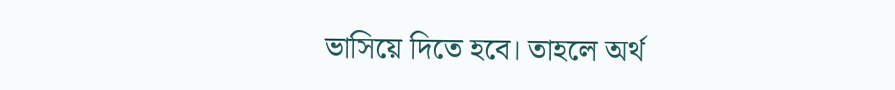ভাসিয়ে দিতে হবে। তাহলে অর্থ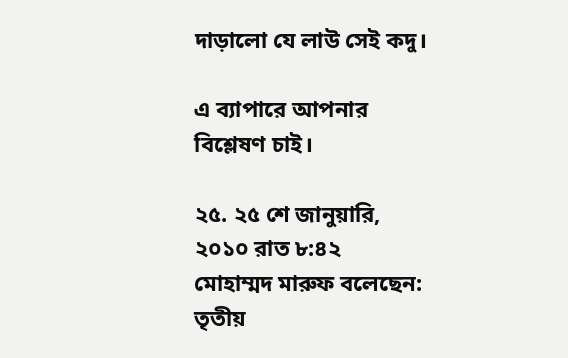দাড়ালো যে লাউ সেই কদু।

এ ব্যাপারে আপনার বিশ্লেষণ চাই।

২৫. ২৫ শে জানুয়ারি, ২০১০ রাত ৮:৪২
মোহাম্মদ মারুফ বলেছেন: তৃতীয়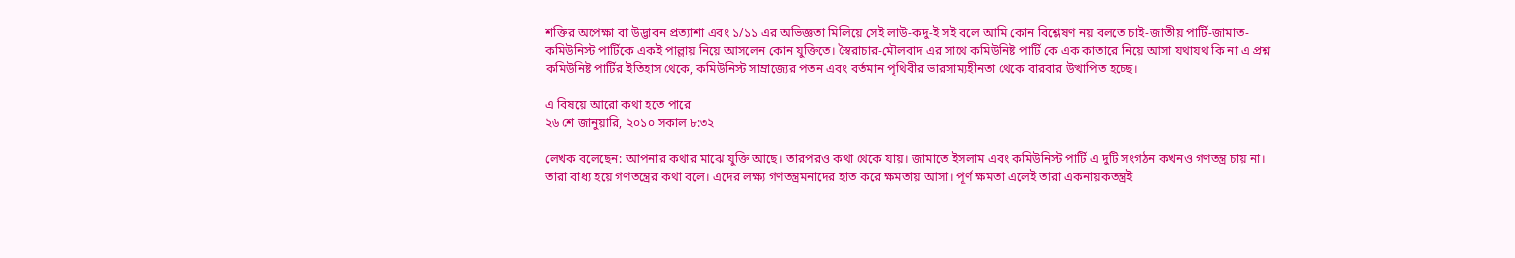শক্তির অপেক্ষা বা উদ্ভাবন প্রত্যাশা এবং ১/১১ এর অভিজ্ঞতা মিলিয়ে সেই লাউ-কদু-ই সই বলে আমি কোন বিশ্লেষণ নয় বলতে চাই-জাতীয় পার্টি-জামাত-কমিউনিস্ট পার্টিকে একই পাল্লায় নিয়ে আসলেন কোন যুক্তিতে। স্বৈরাচার-মৌলবাদ এর সাথে কমিউনিষ্ট পার্টি কে এক কাতারে নিয়ে আসা যথাযথ কি না এ প্রশ্ন কমিউনিষ্ট পার্টির ইতিহাস থেকে, কমিউনিস্ট সাম্রাজ্যের পতন এবং বর্তমান পৃথিবীর ভারসাম্যহীনতা থেকে বারবার উত্থাপিত হচ্ছে।

এ বিষয়ে আরো কথা হতে পারে
২৬ শে জানুয়ারি, ২০১০ সকাল ৮:৩২

লেখক বলেছেন: আপনার কথার মাঝে যুক্তি আছে। তারপরও কথা থেকে যায়। জামাতে ইসলাম এবং কমিউনিস্ট পার্টি এ দুটি সংগঠন কখনও গণতন্ত্র চায় না। তারা বাধ্য হয়ে গণতন্ত্রের কথা বলে। এদের লক্ষ্য গণতন্ত্রমনাদের হাত করে ক্ষমতায় আসা। পূর্ণ ক্ষমতা এলেই তারা একনায়কতন্ত্রই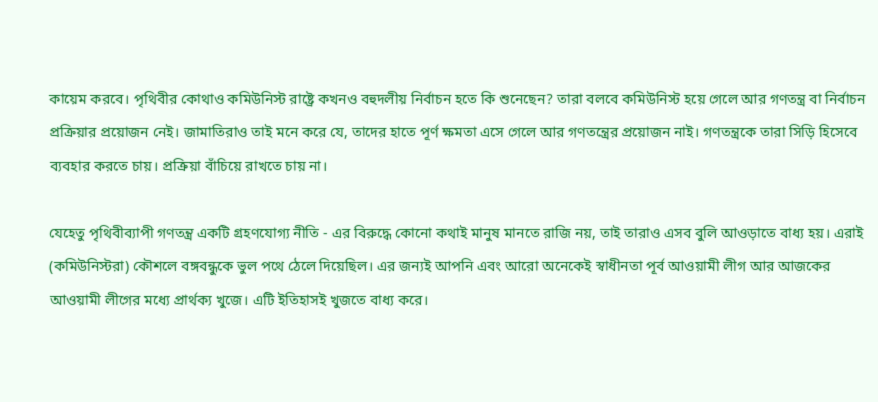কায়েম করবে। পৃথিবীর কোথাও কমিউনিস্ট রাষ্ট্রে কখনও বহুদলীয় নির্বাচন হতে কি শুনেছেন? তারা বলবে কমিউনিস্ট হয়ে গেলে আর গণতন্ত্র বা নির্বাচন প্রক্রিয়ার প্রয়োজন নেই। জামাতিরাও তাই মনে করে যে, তাদের হাতে পূর্ণ ক্ষমতা এসে গেলে আর গণতন্ত্রের প্রয়োজন নাই। গণতন্ত্রকে তারা সিড়ি হিসেবে ব্যবহার করতে চায়। প্রক্রিয়া বাঁচিয়ে রাখতে চায় না।

যেহেতু পৃথিবীব্যাপী গণতন্ত্র একটি গ্রহণযোগ্য নীতি - এর বিরুদ্ধে কোনো কথাই মানুষ মানতে রাজি নয়, তাই তারাও এসব বুলি আওড়াতে বাধ্য হয়। এরাই (কমিউনিস্টরা) কৌশলে বঙ্গবন্ধুকে ভুল পথে ঠেলে দিয়েছিল। এর জন্যই আপনি এবং আরো অনেকেই স্বাধীনতা পূর্ব আওয়ামী লীগ আর আজকের আওয়ামী লীগের মধ্যে প্রার্থক্য খুজে। এটি ইতিহাসই খুজতে বাধ্য করে।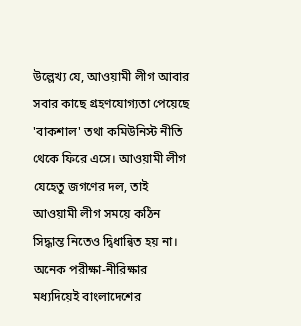উল্লেখ্য যে, আওয়ামী লীগ আবার সবার কাছে গ্রহণযোগ্যতা পেয়েছে 'বাকশাল' তথা কমিউনিস্ট নীতি থেকে ফিরে এসে। আওয়ামী লীগ যেহেতু জগণের দল, তাই আওয়ামী লীগ সময়ে কঠিন সিদ্ধান্ত নিতেও দ্বিধান্বিত হয় না। অনেক পরীক্ষা-নীরিক্ষার মধ্যদিয়েই বাংলাদেশের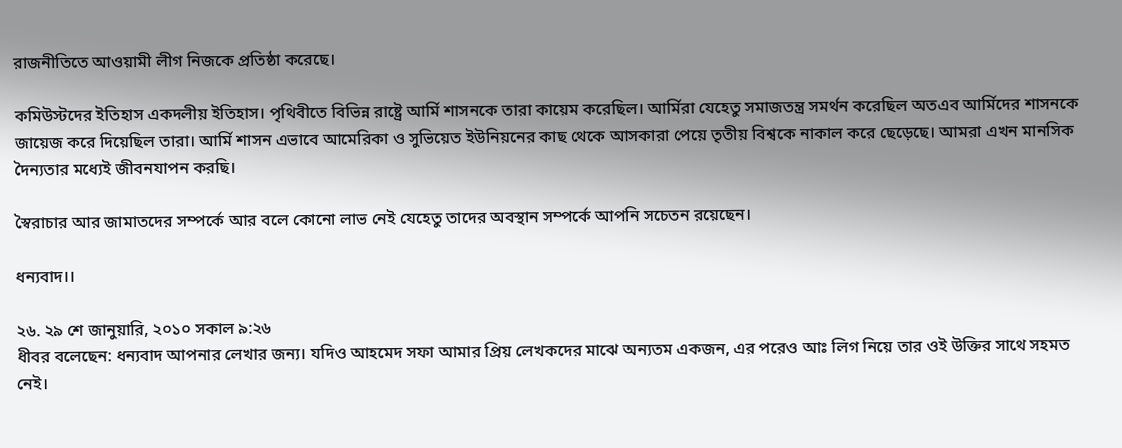রাজনীতিতে আওয়ামী লীগ নিজকে প্রতিষ্ঠা করেছে।

কমিউস্টদের ইতিহাস একদলীয় ইতিহাস। পৃথিবীতে বিভিন্ন রাষ্ট্রে আর্মি শাসনকে তারা কায়েম করেছিল। আর্মিরা যেহেতু সমাজতন্ত্র সমর্থন করেছিল অতএব আর্মিদের শাসনকে জায়েজ করে দিয়েছিল তারা। আর্মি শাসন এভাবে আমেরিকা ও সুভিয়েত ইউনিয়নের কাছ থেকে আসকারা পেয়ে তৃতীয় বিশ্বকে নাকাল করে ছেড়েছে। আমরা এখন মানসিক দৈন্যতার মধ্যেই জীবনযাপন করছি।

স্বৈরাচার আর জামাতদের সম্পর্কে আর বলে কোনো লাভ নেই যেহেতু তাদের অবস্থান সম্পর্কে আপনি সচেতন রয়েছেন।

ধন্যবাদ।।

২৬. ২৯ শে জানুয়ারি, ২০১০ সকাল ৯:২৬
ধীবর বলেছেন: ধন্যবাদ আপনার লেখার জন্য। যদিও আহমেদ সফা আমার প্রিয় লেখকদের মাঝে অন্যতম একজন, এর পরেও আঃ লিগ নিয়ে তার ওই উক্তির সাথে সহমত নেই।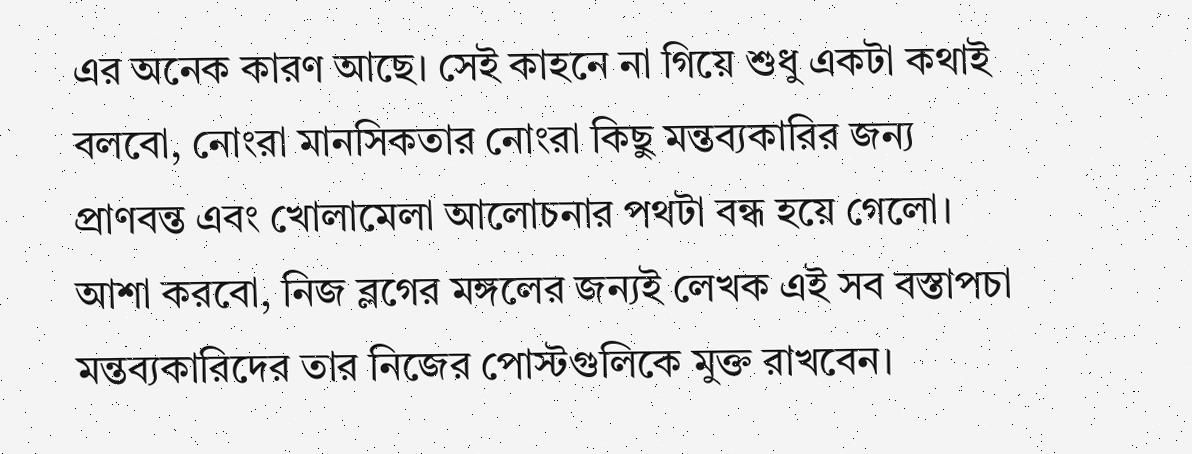এর অনেক কারণ আছে। সেই কাহনে না গিয়ে শুধু একটা কথাই বলবো, নোংরা মানসিকতার নোংরা কিছু মন্তব্যকারির জন্য প্রাণবন্ত এবং খোলামেলা আলোচনার পথটা বন্ধ হয়ে গেলো। আশা করবো, নিজ ব্লগের মঙ্গলের জন্যই লেখক এই সব বস্তাপচা মন্তব্যকারিদের তার নিজের পোস্টগুলিকে মুক্ত রাখবেন।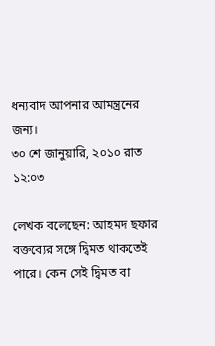ধন্যবাদ আপনার আমন্ত্রনের জন্য।
৩০ শে জানুয়ারি, ২০১০ রাত ১২:০৩

লেখক বলেছেন: আহমদ ছফার বক্তব্যের সঙ্গে দ্বিমত থাকতেই পারে। কেন সেই দ্বিমত বা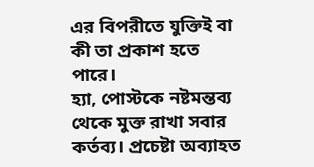এর বিপরীতে যুক্তিই বা কী তা প্রকাশ হতে পারে।
হ্যা, পোস্টকে নষ্টমন্তব্য থেকে মুক্ত রাখা সবার কর্তব্য। প্রচেষ্টা অব্যাহত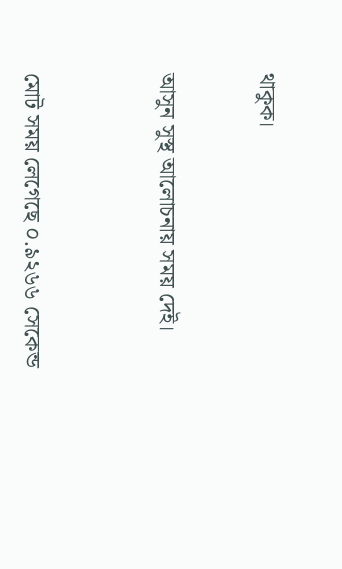থাকুক।


আসুন সুস্থ আলোচনায় সময় দেই।



মোট সময় লেগেছে ০.৯২৬৬ সেকেন্ড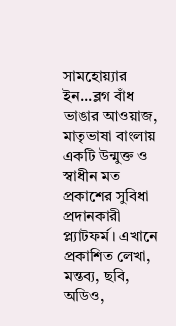সামহোয়‍্যার ইন...ব্লগ বাঁধ ভাঙার আওয়াজ, মাতৃভাষা বাংলায় একটি উন্মুক্ত ও স্বাধীন মত প্রকাশের সুবিধা প্রদানকারী প্ল্যাটফর্ম। এখানে প্রকাশিত লেখা, মন্তব‍্য, ছবি, অডিও,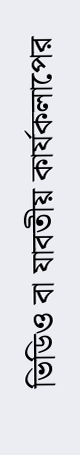ভিডিও বা যাবতীয় কার্যকলাপের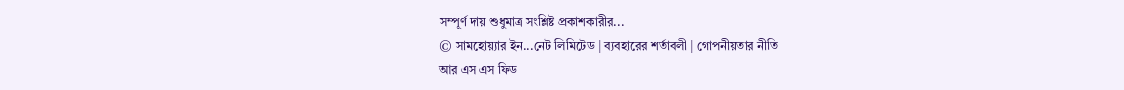সম্পূর্ণ দায় শুধুমাত্র সংশ্লিষ্ট প্রকাশকারীর...
© সামহোয়্যার ইন...নেট লিমিটেড | ব্যবহারের শর্তাবলী | গোপনীয়তার নীতি
আর এস এস ফিড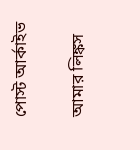পোস্ট আর্কাইভ

আমার লিঙ্কস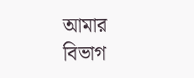আমার বিভাগ